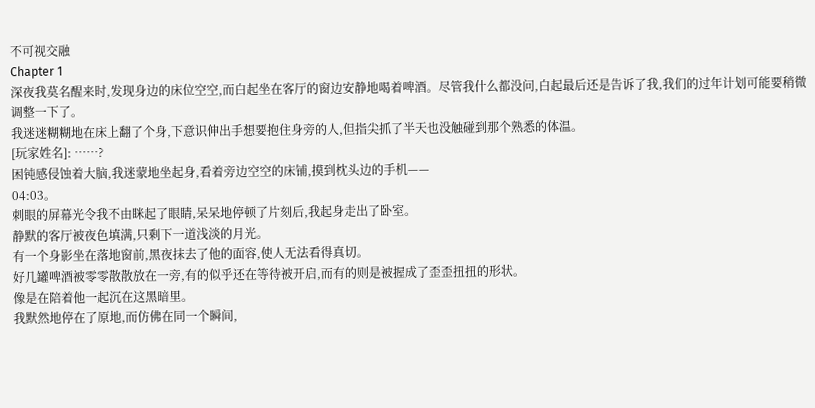不可视交融
Chapter 1
深夜我莫名醒来时,发现身边的床位空空,而白起坐在客厅的窗边安静地喝着啤酒。尽管我什么都没问,白起最后还是告诉了我,我们的过年计划可能要稍微调整一下了。
我迷迷糊糊地在床上翻了个身,下意识伸出手想要抱住身旁的人,但指尖抓了半天也没触碰到那个熟悉的体温。
[玩家姓名]: ……?
困钝感侵蚀着大脑,我迷蒙地坐起身,看着旁边空空的床铺,摸到枕头边的手机——
04:03。
刺眼的屏幕光令我不由眯起了眼睛,呆呆地停顿了片刻后,我起身走出了卧室。
静默的客厅被夜色填满,只剩下一道浅淡的月光。
有一个身影坐在落地窗前,黑夜抹去了他的面容,使人无法看得真切。
好几罐啤酒被零零散散放在一旁,有的似乎还在等待被开启,而有的则是被握成了歪歪扭扭的形状。
像是在陪着他一起沉在这黑暗里。
我默然地停在了原地,而仿佛在同一个瞬间,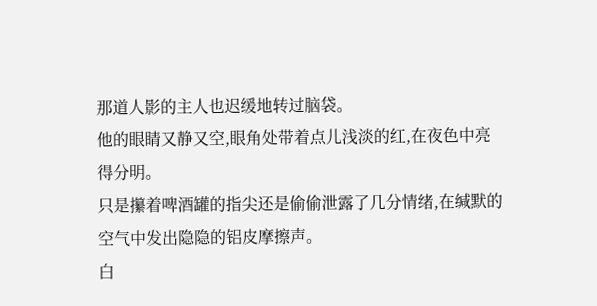那道人影的主人也迟缓地转过脑袋。
他的眼睛又静又空,眼角处带着点儿浅淡的红,在夜色中亮得分明。
只是攥着啤酒罐的指尖还是偷偷泄露了几分情绪,在缄默的空气中发出隐隐的铝皮摩擦声。
白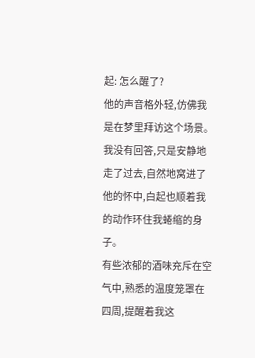起: 怎么醒了?
他的声音格外轻,仿佛我是在梦里拜访这个场景。
我没有回答,只是安静地走了过去,自然地窝进了他的怀中,白起也顺着我的动作环住我蜷缩的身子。
有些浓郁的酒味充斥在空气中,熟悉的温度笼罩在四周,提醒着我这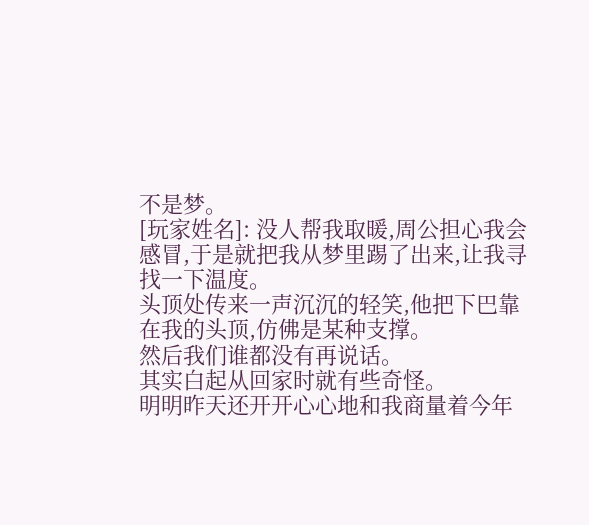不是梦。
[玩家姓名]: 没人帮我取暖,周公担心我会感冒,于是就把我从梦里踢了出来,让我寻找一下温度。
头顶处传来一声沉沉的轻笑,他把下巴靠在我的头顶,仿佛是某种支撑。
然后我们谁都没有再说话。
其实白起从回家时就有些奇怪。
明明昨天还开开心心地和我商量着今年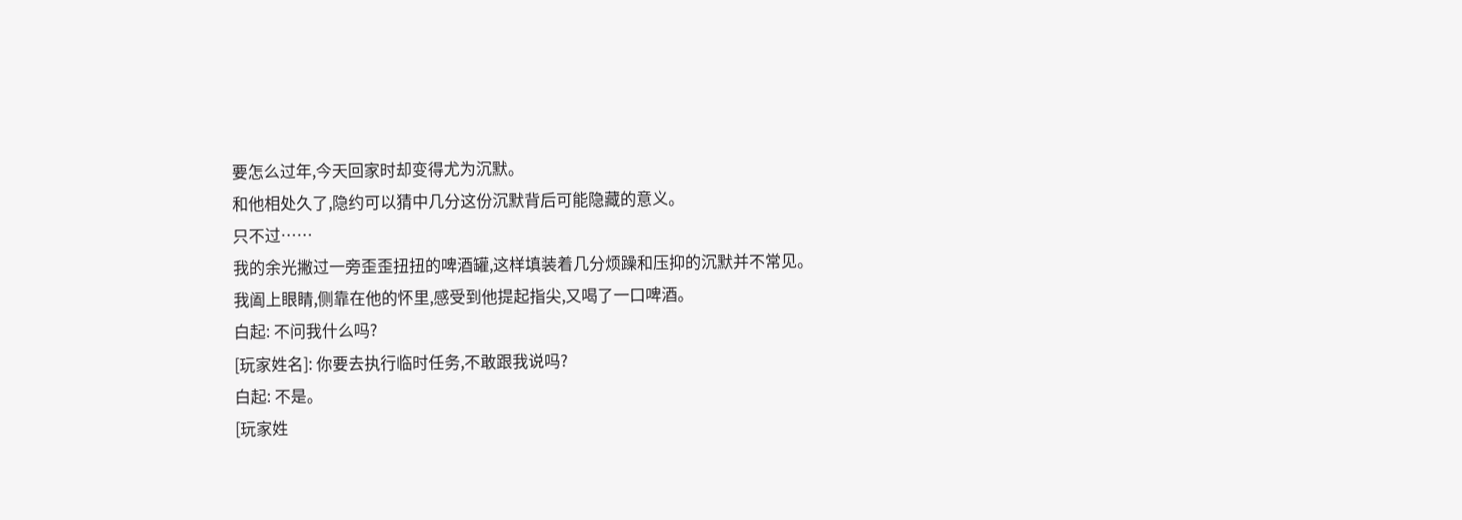要怎么过年,今天回家时却变得尤为沉默。
和他相处久了,隐约可以猜中几分这份沉默背后可能隐藏的意义。
只不过……
我的余光撇过一旁歪歪扭扭的啤酒罐,这样填装着几分烦躁和压抑的沉默并不常见。
我阖上眼睛,侧靠在他的怀里,感受到他提起指尖,又喝了一口啤酒。
白起: 不问我什么吗?
[玩家姓名]: 你要去执行临时任务,不敢跟我说吗?
白起: 不是。
[玩家姓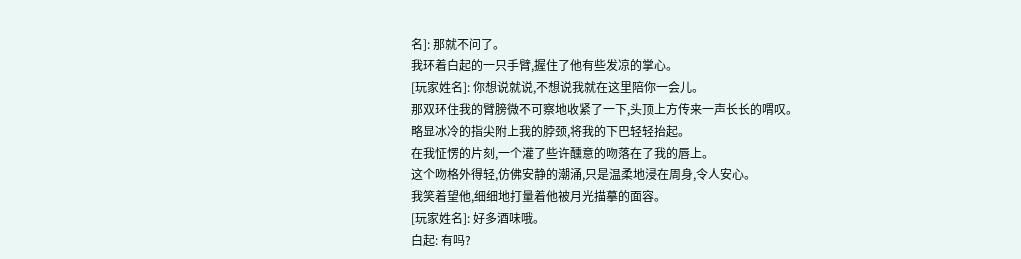名]: 那就不问了。
我环着白起的一只手臂,握住了他有些发凉的掌心。
[玩家姓名]: 你想说就说,不想说我就在这里陪你一会儿。
那双环住我的臂膀微不可察地收紧了一下,头顶上方传来一声长长的喟叹。
略显冰冷的指尖附上我的脖颈,将我的下巴轻轻抬起。
在我怔愣的片刻,一个灌了些许醺意的吻落在了我的唇上。
这个吻格外得轻,仿佛安静的潮涌,只是温柔地浸在周身,令人安心。
我笑着望他,细细地打量着他被月光描摹的面容。
[玩家姓名]: 好多酒味哦。
白起: 有吗?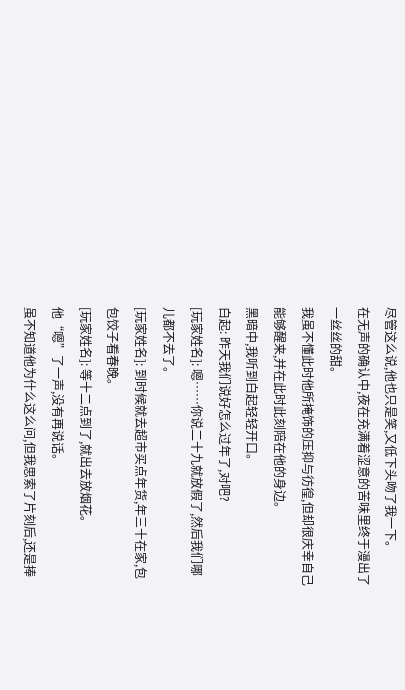尽管这么说,他也只是笑,又低下头吻了我一下。
在无声的确认中,夜在充满着涩意的苦味里终于漫出了一丝丝的甜。
我虽不懂此时他所掩饰的压抑与彷徨,但却很庆幸自己能够醒来,并在此时此刻陪在他的身边。
黑暗中,我听到白起轻轻开口。
白起: 昨天我们说好怎么过年了,对吧?
[玩家姓名]: 嗯……你说二十九就放假了,然后我们哪儿都不去了。
[玩家姓名]: 到时候就去超市买点年货,年三十在家,包包饺子看春晚。
[玩家姓名]: 等十二点到了,就出去放烟花。
他“嗯”了一声,没有再说话。
虽不知道他为什么这么问,但我思索了片刻后,还是捧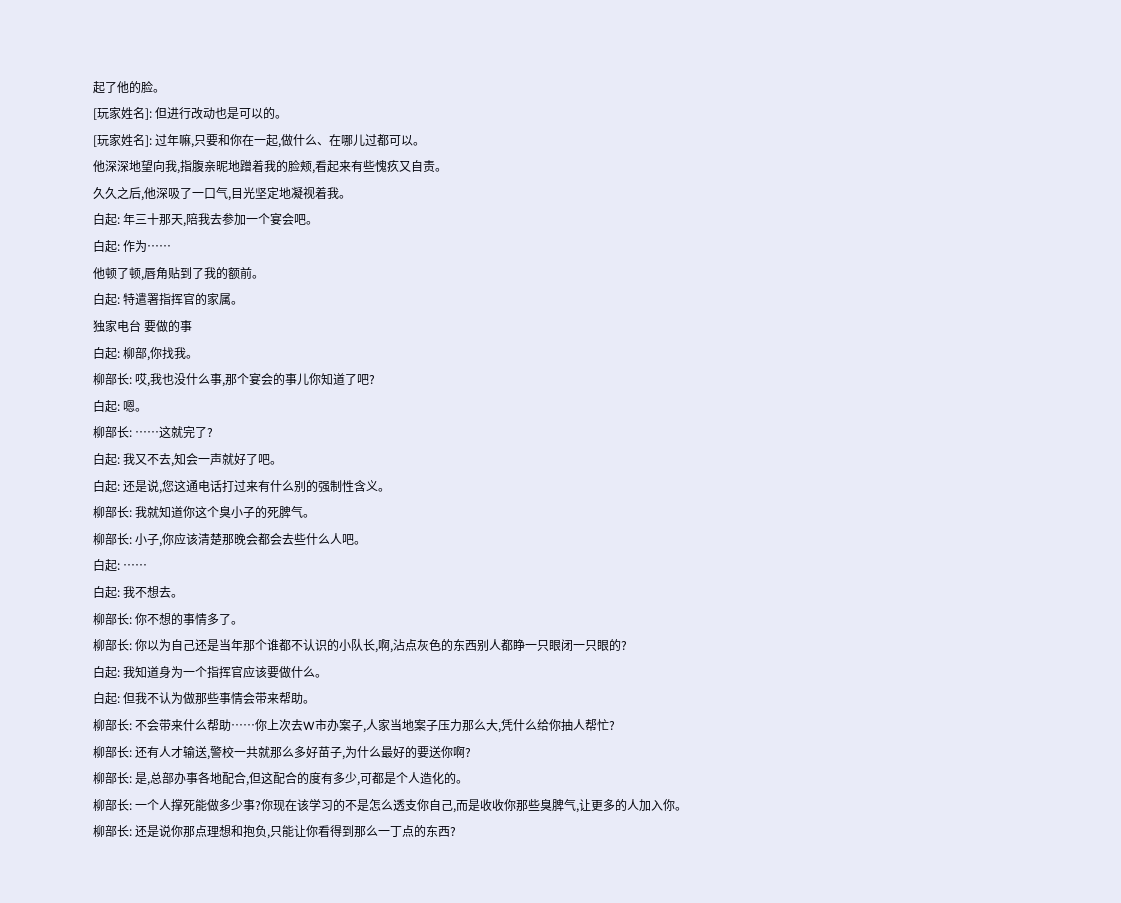起了他的脸。
[玩家姓名]: 但进行改动也是可以的。
[玩家姓名]: 过年嘛,只要和你在一起,做什么、在哪儿过都可以。
他深深地望向我,指腹亲昵地蹭着我的脸颊,看起来有些愧疚又自责。
久久之后,他深吸了一口气,目光坚定地凝视着我。
白起: 年三十那天,陪我去参加一个宴会吧。
白起: 作为……
他顿了顿,唇角贴到了我的额前。
白起: 特遣署指挥官的家属。
独家电台 要做的事
白起: 柳部,你找我。
柳部长: 哎,我也没什么事,那个宴会的事儿你知道了吧?
白起: 嗯。
柳部长: ……这就完了?
白起: 我又不去,知会一声就好了吧。
白起: 还是说,您这通电话打过来有什么别的强制性含义。
柳部长: 我就知道你这个臭小子的死脾气。
柳部长: 小子,你应该清楚那晚会都会去些什么人吧。
白起: ……
白起: 我不想去。
柳部长: 你不想的事情多了。
柳部长: 你以为自己还是当年那个谁都不认识的小队长,啊,沾点灰色的东西别人都睁一只眼闭一只眼的?
白起: 我知道身为一个指挥官应该要做什么。
白起: 但我不认为做那些事情会带来帮助。
柳部长: 不会带来什么帮助……你上次去W市办案子,人家当地案子压力那么大,凭什么给你抽人帮忙?
柳部长: 还有人才输送,警校一共就那么多好苗子,为什么最好的要送你啊?
柳部长: 是,总部办事各地配合,但这配合的度有多少,可都是个人造化的。
柳部长: 一个人撑死能做多少事?你现在该学习的不是怎么透支你自己,而是收收你那些臭脾气,让更多的人加入你。
柳部长: 还是说你那点理想和抱负,只能让你看得到那么一丁点的东西?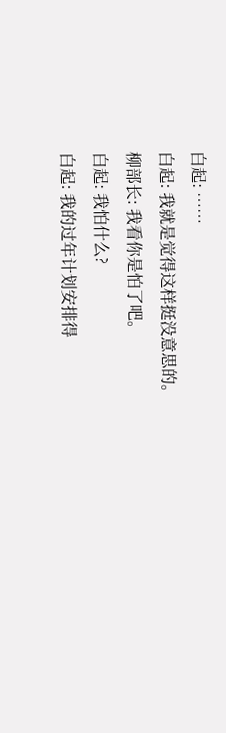白起: ……
白起: 我就是觉得这样挺没意思的。
柳部长: 我看你是怕了吧。
白起: 我怕什么?
白起: 我的过年计划安排得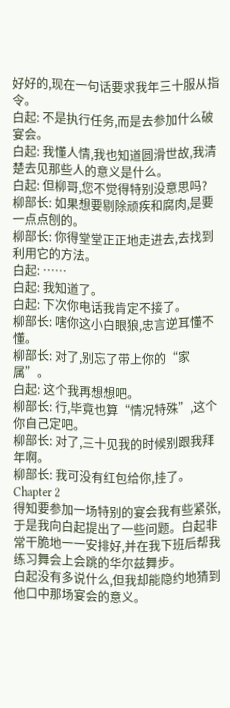好好的,现在一句话要求我年三十服从指令。
白起: 不是执行任务,而是去参加什么破宴会。
白起: 我懂人情,我也知道圆滑世故,我清楚去见那些人的意义是什么。
白起: 但柳哥,您不觉得特别没意思吗?
柳部长: 如果想要剔除顽疾和腐肉,是要一点点刨的。
柳部长: 你得堂堂正正地走进去,去找到利用它的方法。
白起: ……
白起: 我知道了。
白起: 下次你电话我肯定不接了。
柳部长: 嗐你这小白眼狼,忠言逆耳懂不懂。
柳部长: 对了,别忘了带上你的“家属”。
白起: 这个我再想想吧。
柳部长: 行,毕竟也算“情况特殊”,这个你自己定吧。
柳部长: 对了,三十见我的时候别跟我拜年啊。
柳部长: 我可没有红包给你,挂了。
Chapter 2
得知要参加一场特别的宴会我有些紧张,于是我向白起提出了一些问题。白起非常干脆地一一安排好,并在我下班后帮我练习舞会上会跳的华尔兹舞步。
白起没有多说什么,但我却能隐约地猜到他口中那场宴会的意义。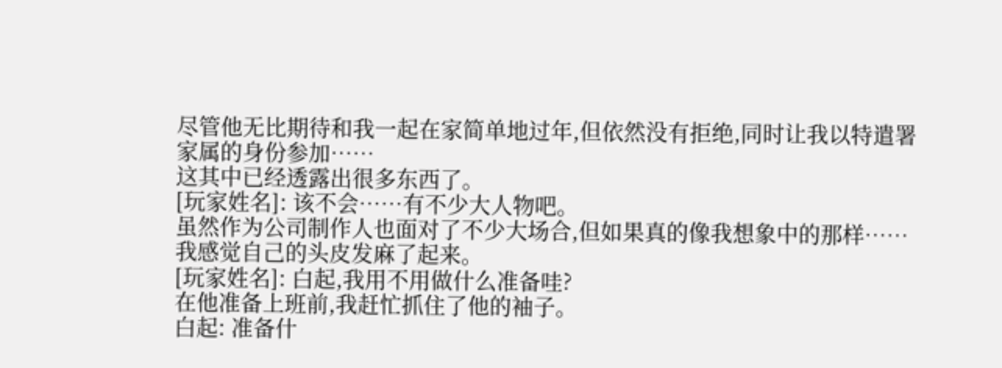尽管他无比期待和我一起在家简单地过年,但依然没有拒绝,同时让我以特遣署家属的身份参加……
这其中已经透露出很多东西了。
[玩家姓名]: 该不会……有不少大人物吧。
虽然作为公司制作人也面对了不少大场合,但如果真的像我想象中的那样……
我感觉自己的头皮发麻了起来。
[玩家姓名]: 白起,我用不用做什么准备哇?
在他准备上班前,我赶忙抓住了他的袖子。
白起: 准备什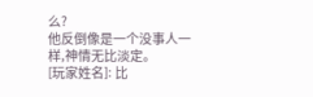么?
他反倒像是一个没事人一样,神情无比淡定。
[玩家姓名]: 比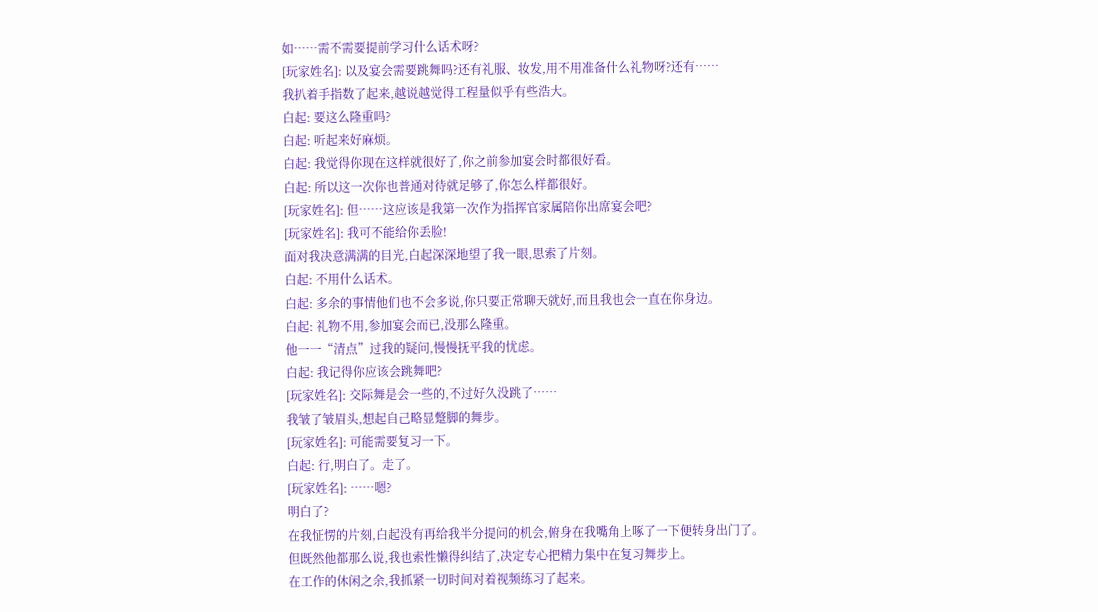如……需不需要提前学习什么话术呀?
[玩家姓名]: 以及宴会需要跳舞吗?还有礼服、妆发,用不用准备什么礼物呀?还有……
我扒着手指数了起来,越说越觉得工程量似乎有些浩大。
白起: 要这么隆重吗?
白起: 听起来好麻烦。
白起: 我觉得你现在这样就很好了,你之前参加宴会时都很好看。
白起: 所以这一次你也普通对待就足够了,你怎么样都很好。
[玩家姓名]: 但……这应该是我第一次作为指挥官家属陪你出席宴会吧?
[玩家姓名]: 我可不能给你丢脸!
面对我决意满满的目光,白起深深地望了我一眼,思索了片刻。
白起: 不用什么话术。
白起: 多余的事情他们也不会多说,你只要正常聊天就好,而且我也会一直在你身边。
白起: 礼物不用,参加宴会而已,没那么隆重。
他一一“清点”过我的疑问,慢慢抚平我的忧虑。
白起: 我记得你应该会跳舞吧?
[玩家姓名]: 交际舞是会一些的,不过好久没跳了……
我皱了皱眉头,想起自己略显蹩脚的舞步。
[玩家姓名]: 可能需要复习一下。
白起: 行,明白了。走了。
[玩家姓名]: ……嗯?
明白了?
在我怔愣的片刻,白起没有再给我半分提问的机会,俯身在我嘴角上啄了一下便转身出门了。
但既然他都那么说,我也索性懒得纠结了,决定专心把精力集中在复习舞步上。
在工作的休闲之余,我抓紧一切时间对着视频练习了起来。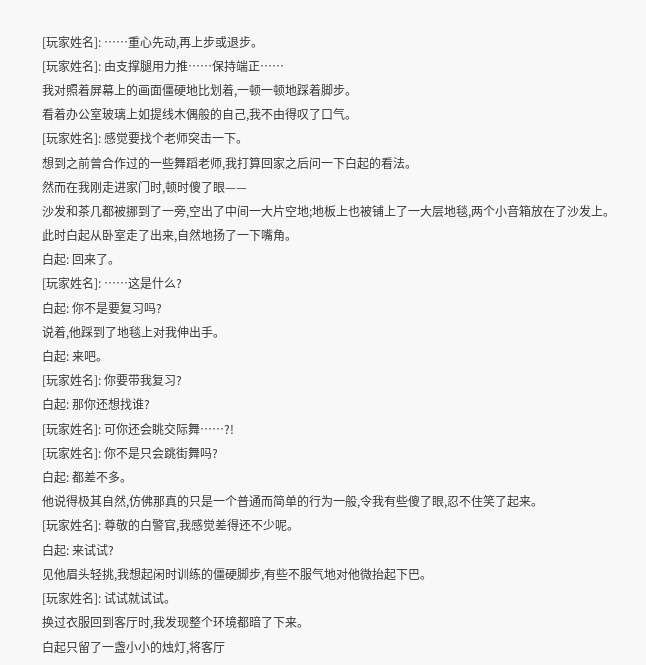[玩家姓名]: ……重心先动,再上步或退步。
[玩家姓名]: 由支撑腿用力推……保持端正……
我对照着屏幕上的画面僵硬地比划着,一顿一顿地踩着脚步。
看着办公室玻璃上如提线木偶般的自己,我不由得叹了口气。
[玩家姓名]: 感觉要找个老师突击一下。
想到之前曾合作过的一些舞蹈老师,我打算回家之后问一下白起的看法。
然而在我刚走进家门时,顿时傻了眼——
沙发和茶几都被挪到了一旁,空出了中间一大片空地;地板上也被铺上了一大层地毯,两个小音箱放在了沙发上。
此时白起从卧室走了出来,自然地扬了一下嘴角。
白起: 回来了。
[玩家姓名]: ……这是什么?
白起: 你不是要复习吗?
说着,他踩到了地毯上对我伸出手。
白起: 来吧。
[玩家姓名]: 你要带我复习?
白起: 那你还想找谁?
[玩家姓名]: 可你还会眺交际舞……?!
[玩家姓名]: 你不是只会跳街舞吗?
白起: 都差不多。
他说得极其自然,仿佛那真的只是一个普通而简单的行为一般,令我有些傻了眼,忍不住笑了起来。
[玩家姓名]: 尊敬的白警官,我感觉差得还不少呢。
白起: 来试试?
见他眉头轻挑,我想起闲时训练的僵硬脚步,有些不服气地对他微抬起下巴。
[玩家姓名]: 试试就试试。
换过衣服回到客厅时,我发现整个环境都暗了下来。
白起只留了一盏小小的烛灯,将客厅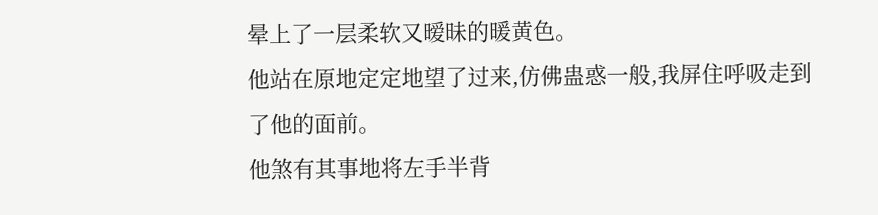晕上了一层柔软又暧昧的暖黄色。
他站在原地定定地望了过来,仿佛蛊惑一般,我屏住呼吸走到了他的面前。
他煞有其事地将左手半背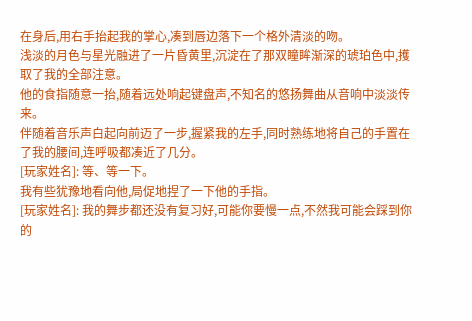在身后,用右手抬起我的掌心,凑到唇边落下一个格外清淡的吻。
浅淡的月色与星光融进了一片昏黄里,沉淀在了那双瞳眸渐深的琥珀色中,擭取了我的全部注意。
他的食指随意一抬,随着远处响起键盘声,不知名的悠扬舞曲从音响中淡淡传来。
伴随着音乐声白起向前迈了一步,握紧我的左手,同时熟练地将自己的手置在了我的腰间,连呼吸都凑近了几分。
[玩家姓名]: 等、等一下。
我有些犹豫地看向他,局促地捏了一下他的手指。
[玩家姓名]: 我的舞步都还没有复习好,可能你要慢一点,不然我可能会踩到你的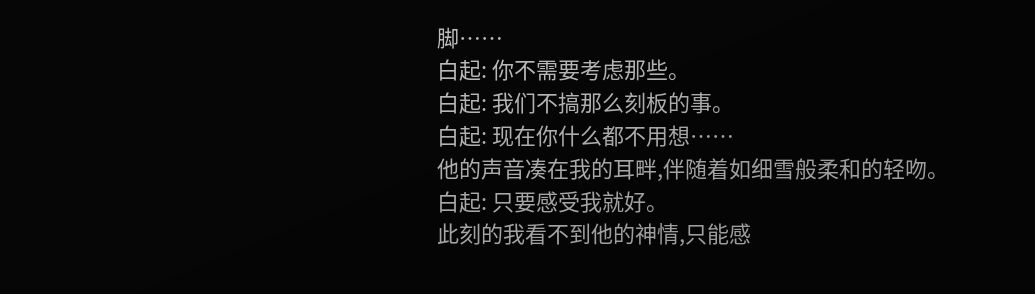脚……
白起: 你不需要考虑那些。
白起: 我们不搞那么刻板的事。
白起: 现在你什么都不用想……
他的声音凑在我的耳畔,伴随着如细雪般柔和的轻吻。
白起: 只要感受我就好。
此刻的我看不到他的神情,只能感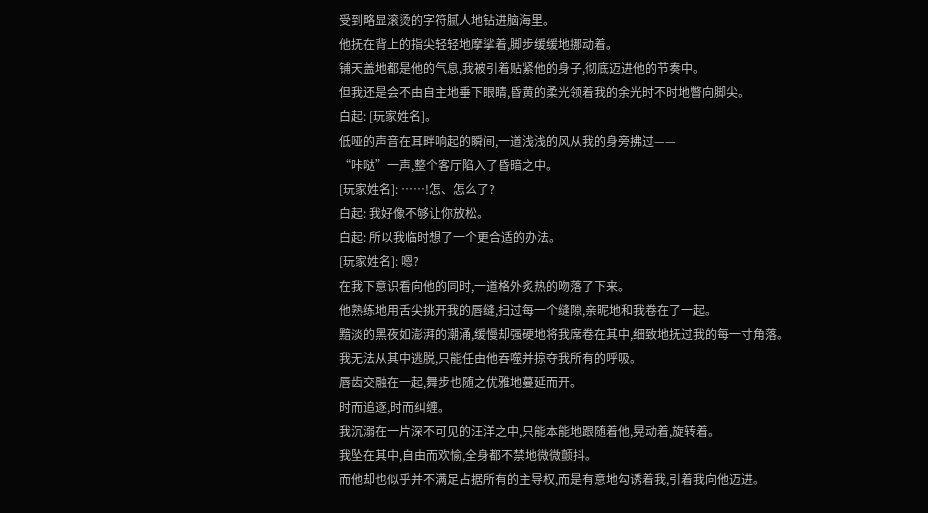受到略显滚烫的字符腻人地钻进脑海里。
他抚在背上的指尖轻轻地摩挲着,脚步缓缓地挪动着。
铺天盖地都是他的气息,我被引着贴紧他的身子,彻底迈进他的节奏中。
但我还是会不由自主地垂下眼睛,昏黄的柔光领着我的余光时不时地瞥向脚尖。
白起: [玩家姓名]。
低哑的声音在耳畔响起的瞬间,一道浅浅的风从我的身旁拂过——
“咔哒”一声,整个客厅陷入了昏暗之中。
[玩家姓名]: ……!怎、怎么了?
白起: 我好像不够让你放松。
白起: 所以我临时想了一个更合适的办法。
[玩家姓名]: 嗯?
在我下意识看向他的同时,一道格外炙热的吻落了下来。
他熟练地用舌尖挑开我的唇缝,扫过每一个缝隙,亲昵地和我卷在了一起。
黯淡的黑夜如澎湃的潮涌,缓慢却强硬地将我席卷在其中,细致地抚过我的每一寸角落。
我无法从其中逃脱,只能任由他吞噬并掠夺我所有的呼吸。
唇齿交融在一起,舞步也随之优雅地蔓延而开。
时而追逐,时而纠缠。
我沉溺在一片深不可见的汪洋之中,只能本能地跟随着他,晃动着,旋转着。
我坠在其中,自由而欢愉,全身都不禁地微微颤抖。
而他却也似乎并不满足占据所有的主导权,而是有意地勾诱着我,引着我向他迈进。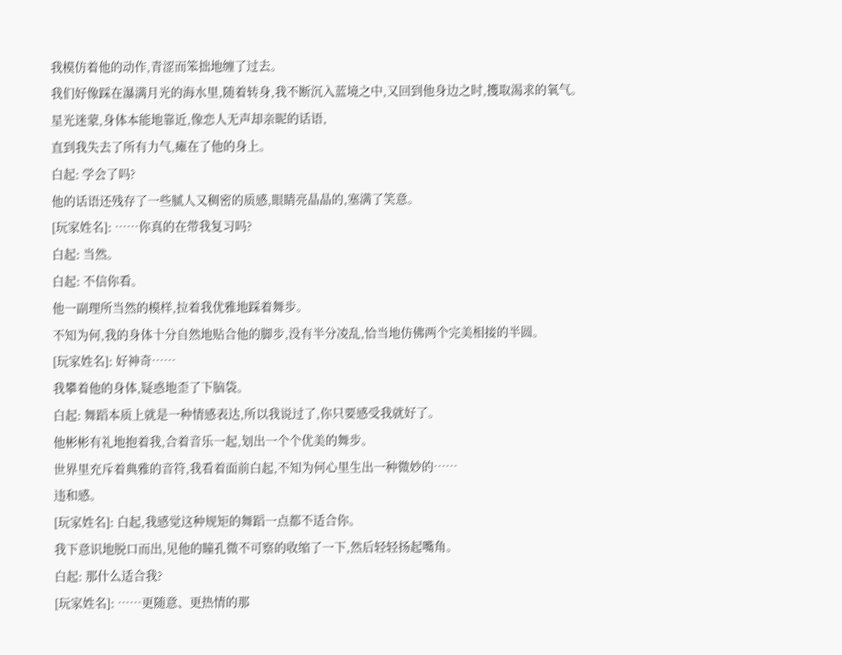我模仿着他的动作,青涩而笨拙地缠了过去。
我们好像踩在瀑满月光的海水里,随着转身,我不断沉入蓝境之中,又回到他身边之时,擭取渴求的氧气。
星光迷蒙,身体本能地靠近,像恋人无声却亲昵的话语,
直到我失去了所有力气,瘫在了他的身上。
白起: 学会了吗?
他的话语还残存了一些腻人又稠密的质感,眼睛亮晶晶的,塞满了笑意。
[玩家姓名]: ……你真的在带我复习吗?
白起: 当然。
白起: 不信你看。
他一副理所当然的模样,拉着我优雅地踩着舞步。
不知为何,我的身体十分自然地贴合他的脚步,没有半分凌乱,恰当地仿佛两个完美相接的半圆。
[玩家姓名]: 好神奇……
我攀着他的身体,疑惑地歪了下脑袋。
白起: 舞蹈本质上就是一种情感表达,所以我说过了,你只要感受我就好了。
他彬彬有礼地抱着我,合着音乐一起,划出一个个优美的舞步。
世界里充斥着典雅的音符,我看着面前白起,不知为何心里生出一种微妙的……
违和感。
[玩家姓名]: 白起,我感觉这种规矩的舞蹈一点都不适合你。
我下意识地脱口而出,见他的瞳孔微不可察的收缩了一下,然后轻轻扬起嘴角。
白起: 那什么适合我?
[玩家姓名]: ……更随意、更热情的那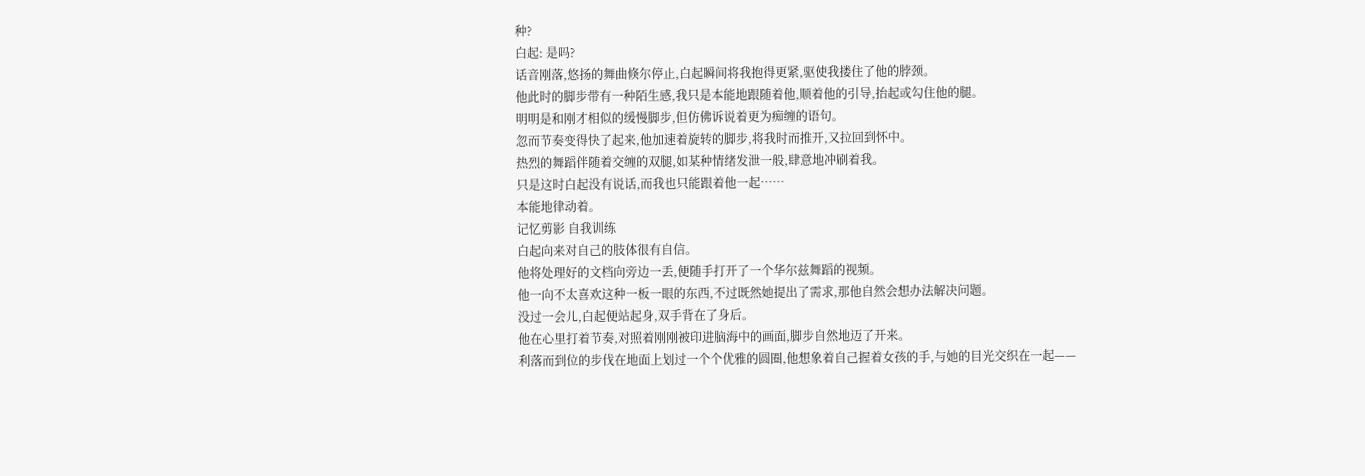种?
白起: 是吗?
话音刚落,悠扬的舞曲倏尔停止,白起瞬间将我抱得更紧,驱使我搂住了他的脖颈。
他此时的脚步带有一种陌生感,我只是本能地跟随着他,顺着他的引导,抬起或勾住他的腿。
明明是和刚才相似的缓慢脚步,但仿佛诉说着更为痴缠的语句。
忽而节奏变得快了起来,他加速着旋转的脚步,将我时而推开,又拉回到怀中。
热烈的舞蹈伴随着交缠的双腿,如某种情绪发泄一般,肆意地冲刷着我。
只是这时白起没有说话,而我也只能跟着他一起……
本能地律动着。
记忆剪影 自我训练
白起向来对自己的肢体很有自信。
他将处理好的文档向旁边一丢,便随手打开了一个华尔兹舞蹈的视频。
他一向不太喜欢这种一板一眼的东西,不过既然她提出了需求,那他自然会想办法解决问题。
没过一会儿,白起便站起身,双手背在了身后。
他在心里打着节奏,对照着刚刚被印进脑海中的画面,脚步自然地迈了开来。
利落而到位的步伐在地面上划过一个个优雅的圆圈,他想象着自己握着女孩的手,与她的目光交织在一起——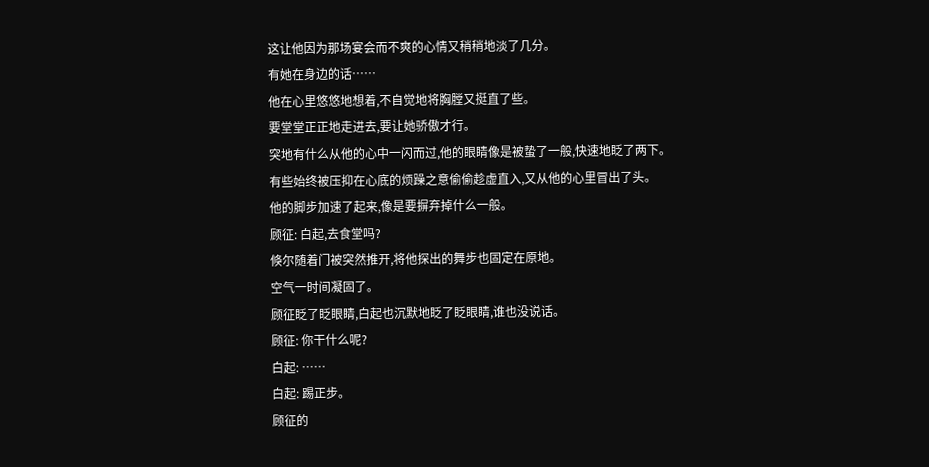这让他因为那场宴会而不爽的心情又稍稍地淡了几分。
有她在身边的话……
他在心里悠悠地想着,不自觉地将胸膛又挺直了些。
要堂堂正正地走进去,要让她骄傲才行。
突地有什么从他的心中一闪而过,他的眼睛像是被蛰了一般,快速地眨了两下。
有些始终被压抑在心底的烦躁之意偷偷趁虚直入,又从他的心里冒出了头。
他的脚步加速了起来,像是要摒弃掉什么一般。
顾征: 白起,去食堂吗?
倏尔随着门被突然推开,将他探出的舞步也固定在原地。
空气一时间凝固了。
顾征眨了眨眼睛,白起也沉默地眨了眨眼睛,谁也没说话。
顾征: 你干什么呢?
白起: ……
白起: 踢正步。
顾征的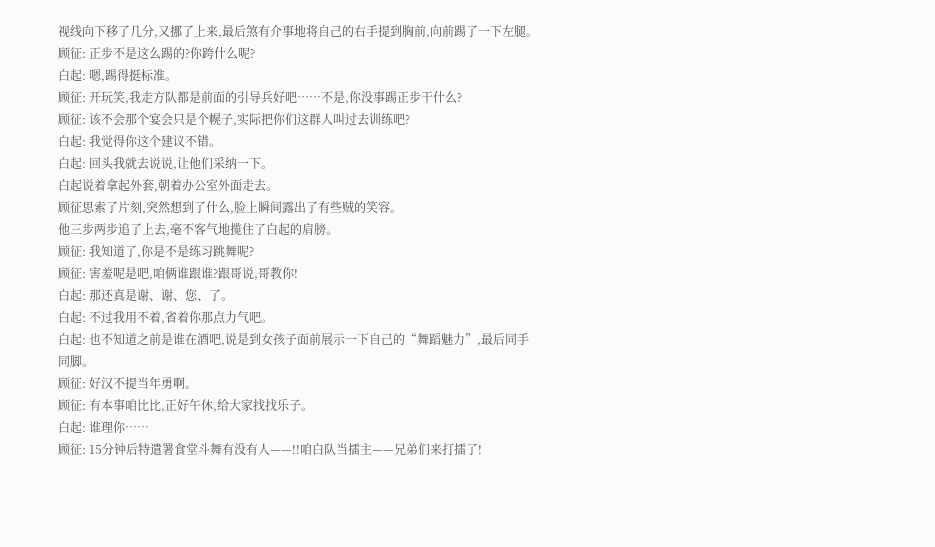视线向下移了几分,又挪了上来,最后煞有介事地将自己的右手提到胸前,向前踢了一下左腿。
顾征: 正步不是这么踢的?你跨什么呢?
白起: 嗯,踢得挺标准。
顾征: 开玩笑,我走方队都是前面的引导兵好吧……不是,你没事踢正步干什么?
顾征: 该不会那个宴会只是个幌子,实际把你们这群人叫过去训练吧?
白起: 我觉得你这个建议不错。
白起: 回头我就去说说,让他们采纳一下。
白起说着拿起外套,朝着办公室外面走去。
顾征思索了片刻,突然想到了什么,脸上瞬间露出了有些贼的笑容。
他三步两步追了上去,毫不客气地揽住了白起的肩膀。
顾征: 我知道了,你是不是练习跳舞呢?
顾征: 害羞呢是吧,咱俩谁跟谁?跟哥说,哥教你!
白起: 那还真是谢、谢、您、了。
白起: 不过我用不着,省着你那点力气吧。
白起: 也不知道之前是谁在酒吧,说是到女孩子面前展示一下自己的“舞蹈魅力”,最后同手同脚。
顾征: 好汉不提当年勇啊。
顾征: 有本事咱比比,正好午休,给大家找找乐子。
白起: 谁理你……
顾征: 15分钟后特遣署食堂斗舞有没有人——!!咱白队当擂主——兄弟们来打擂了!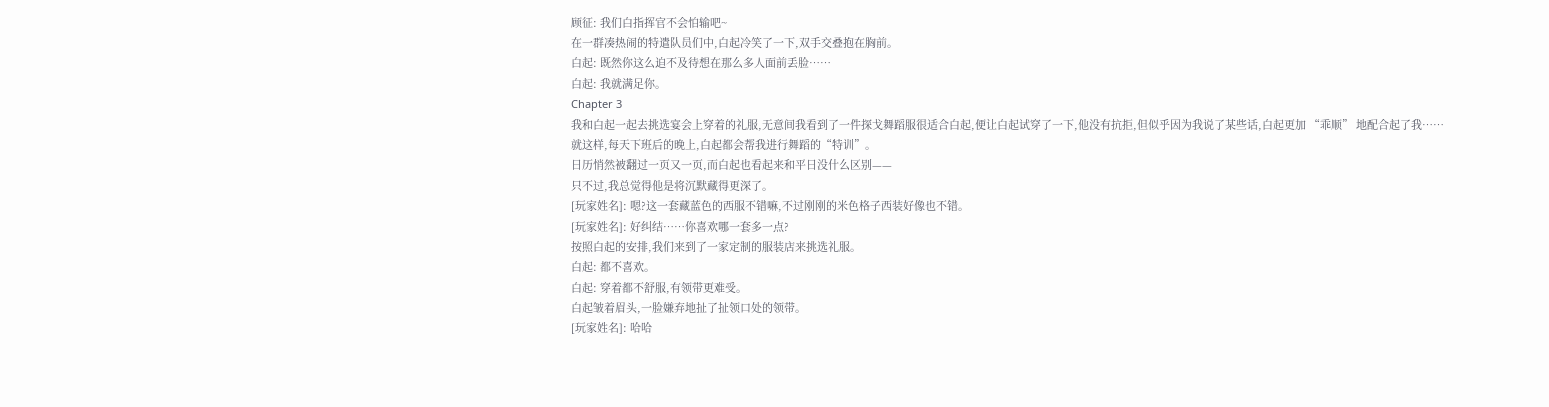顾征: 我们白指挥官不会怕输吧~
在一群凑热闹的特遣队员们中,白起冷笑了一下,双手交叠抱在胸前。
白起: 既然你这么迫不及待想在那么多人面前丢脸……
白起: 我就满足你。
Chapter 3
我和白起一起去挑选宴会上穿着的礼服,无意间我看到了一件探戈舞蹈服很适合白起,便让白起试穿了一下,他没有抗拒,但似乎因为我说了某些话,白起更加 “乖顺” 地配合起了我……
就这样,每天下班后的晚上,白起都会帮我进行舞蹈的“特训”。
日历悄然被翻过一页又一页,而白起也看起来和平日没什么区别——
只不过,我总觉得他是将沉默藏得更深了。
[玩家姓名]: 嗯?这一套藏蓝色的西服不错嘛,不过刚刚的米色格子西装好像也不错。
[玩家姓名]: 好纠结……你喜欢哪一套多一点?
按照白起的安排,我们来到了一家定制的服装店来挑选礼服。
白起: 都不喜欢。
白起: 穿着都不舒服,有领带更难受。
白起皱着眉头,一脸嫌弃地扯了扯领口处的领带。
[玩家姓名]: 哈哈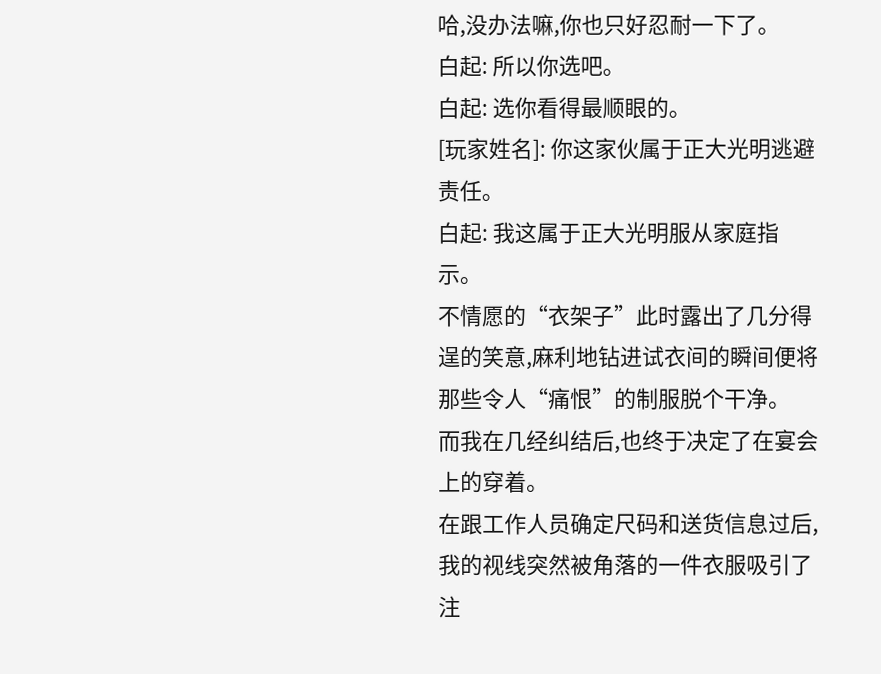哈,没办法嘛,你也只好忍耐一下了。
白起: 所以你选吧。
白起: 选你看得最顺眼的。
[玩家姓名]: 你这家伙属于正大光明逃避责任。
白起: 我这属于正大光明服从家庭指示。
不情愿的“衣架子”此时露出了几分得逞的笑意,麻利地钻进试衣间的瞬间便将那些令人“痛恨”的制服脱个干净。
而我在几经纠结后,也终于决定了在宴会上的穿着。
在跟工作人员确定尺码和送货信息过后,我的视线突然被角落的一件衣服吸引了注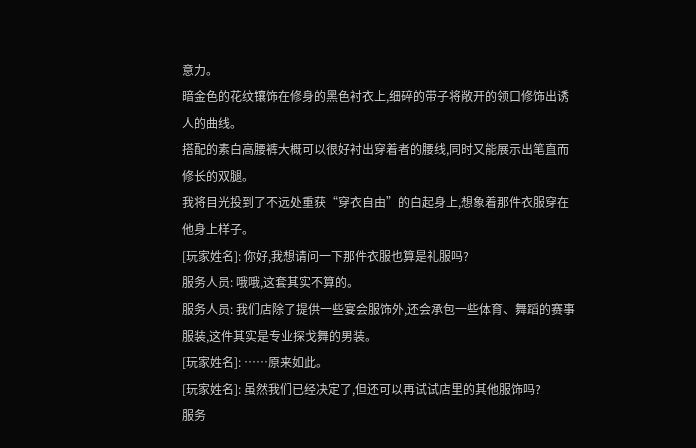意力。
暗金色的花纹镶饰在修身的黑色衬衣上,细碎的带子将敞开的领口修饰出诱人的曲线。
搭配的素白高腰裤大概可以很好衬出穿着者的腰线,同时又能展示出笔直而修长的双腿。
我将目光投到了不远处重获“穿衣自由”的白起身上,想象着那件衣服穿在他身上样子。
[玩家姓名]: 你好,我想请问一下那件衣服也算是礼服吗?
服务人员: 哦哦,这套其实不算的。
服务人员: 我们店除了提供一些宴会服饰外,还会承包一些体育、舞蹈的赛事服装,这件其实是专业探戈舞的男装。
[玩家姓名]: ……原来如此。
[玩家姓名]: 虽然我们已经决定了,但还可以再试试店里的其他服饰吗?
服务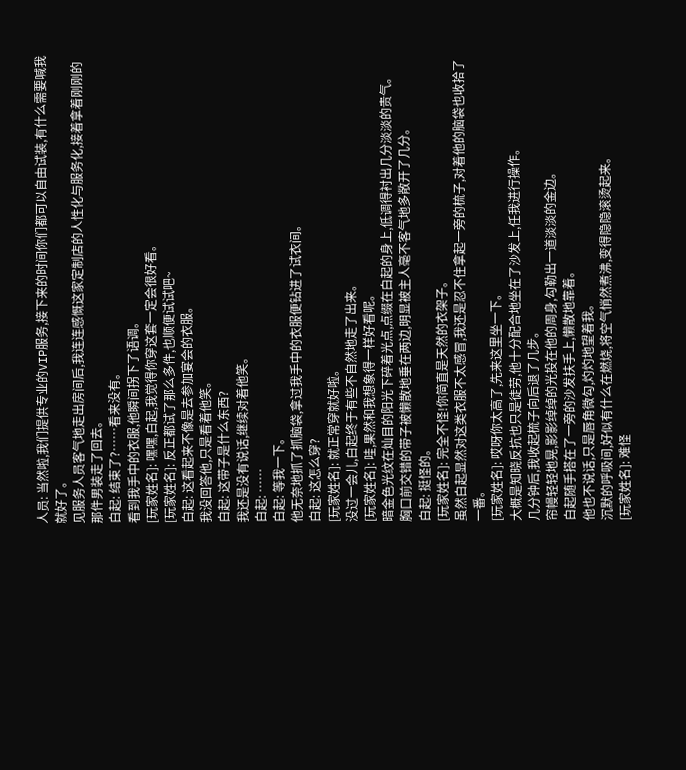人员: 当然啦,我们提供专业的VIP服务,接下来的时间你们都可以自由试装,有什么需要喊我就好了。
见服务人员客气地走出房间后,我连连感慨这家定制店的人性化与服务化,接着拿着刚刚的那件男装走了回去。
白起: 结束了?……看来没有。
看到我手中的衣服,他瞬间拐下了语调。
[玩家姓名]: 嘿嘿,白起,我觉得你穿这套一定会很好看。
[玩家姓名]: 反正都试了那么多件,也顺便试试吧~
白起: 这看起来不像是去参加宴会的衣服。
我没回答他,只是看着他笑。
白起: 这带子是什么东西?
我还是没有说话,继续对着他笑。
白起: ……
白起: 等我一下。
他无奈地抓了抓脑袋,拿过我手中的衣服便钻进了试衣间。
白起: 这怎么穿?
[玩家姓名]: 就正常穿就好啦。
没过一会儿,白起终于有些不自然地走了出来。
[玩家姓名]: 哇,果然和我想象得一样好看呢。
暗金色光纹在灿目的阳光下碎着光点,点缀在白起的身上,低调得衬出几分淡淡的贵气。
胸口前交错的带子被懒散地垂在两边,明显被主人毫不客气地多敞开了几分。
白起: 挺怪的。
[玩家姓名]: 完全不怪!你简直是天然的衣架子。
虽然白起显然对这类衣服不太感冒,我还是忍不住拿起一旁的梳子,对着他的脑袋也收拾了一番。
[玩家姓名]: 哎呀你太高了,先来这里坐一下。
大概是知晓反抗也只是徒劳,他十分配合地坐在了沙发上,任我进行操作。
几分钟后,我收起梳子向后退了几步。
帘幔轻轻地晃,影影绰绰的光投在他的周身,勾勒出一道淡淡的金边。
白起随手搭在了一旁的沙发扶手上,懒散地靠着。
他也不说话,只是唇角微勾,灼灼地望着我。
沉默的呼吸间,好似有什么在燃烧,将空气悄然煮沸,变得隐隐滚烫起来。
[玩家姓名]: 难怪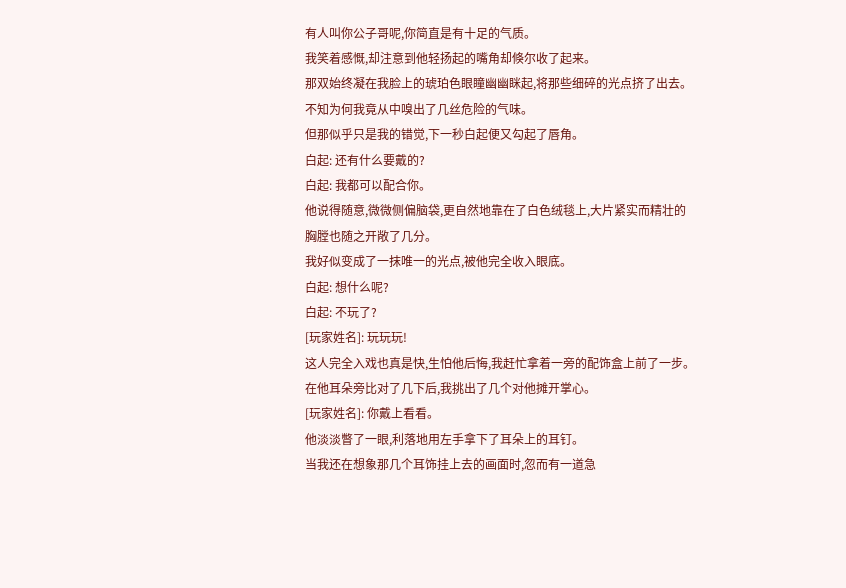有人叫你公子哥呢,你简直是有十足的气质。
我笑着感慨,却注意到他轻扬起的嘴角却倏尔收了起来。
那双始终凝在我脸上的琥珀色眼瞳幽幽眯起,将那些细碎的光点挤了出去。
不知为何我竟从中嗅出了几丝危险的气味。
但那似乎只是我的错觉,下一秒白起便又勾起了唇角。
白起: 还有什么要戴的?
白起: 我都可以配合你。
他说得随意,微微侧偏脑袋,更自然地靠在了白色绒毯上,大片紧实而精壮的胸膛也随之开敞了几分。
我好似变成了一抹唯一的光点,被他完全收入眼底。
白起: 想什么呢?
白起: 不玩了?
[玩家姓名]: 玩玩玩!
这人完全入戏也真是快,生怕他后悔,我赶忙拿着一旁的配饰盒上前了一步。
在他耳朵旁比对了几下后,我挑出了几个对他摊开掌心。
[玩家姓名]: 你戴上看看。
他淡淡瞥了一眼,利落地用左手拿下了耳朵上的耳钉。
当我还在想象那几个耳饰挂上去的画面时,忽而有一道急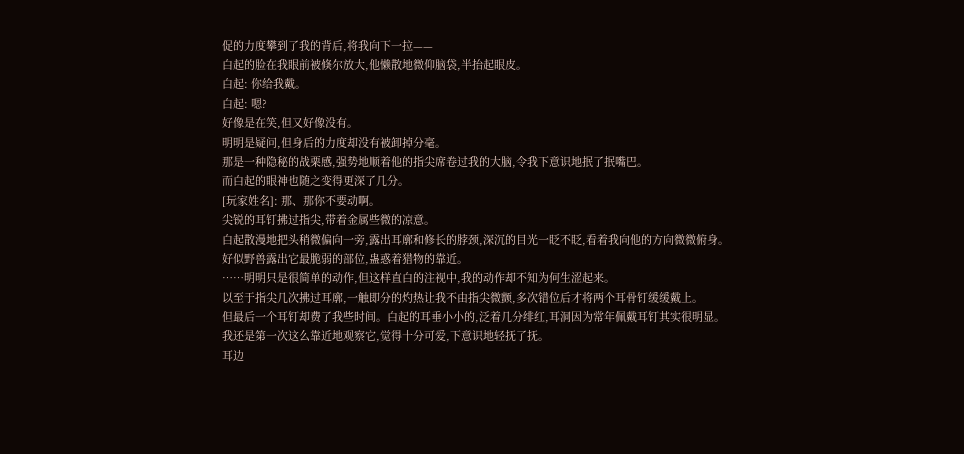促的力度攀到了我的背后,将我向下一拉——
白起的脸在我眼前被倏尔放大,他懒散地微仰脑袋,半抬起眼皮。
白起: 你给我戴。
白起: 嗯?
好像是在笑,但又好像没有。
明明是疑问,但身后的力度却没有被卸掉分毫。
那是一种隐秘的战栗感,强势地顺着他的指尖席卷过我的大脑,令我下意识地抿了抿嘴巴。
而白起的眼神也随之变得更深了几分。
[玩家姓名]: 那、那你不要动啊。
尖锐的耳钉拂过指尖,带着金属些微的凉意。
白起散漫地把头稍微偏向一旁,露出耳廓和修长的脖颈,深沉的目光一眨不眨,看着我向他的方向微微俯身。
好似野兽露出它最脆弱的部位,蛊惑着猎物的靠近。
……明明只是很简单的动作,但这样直白的注视中,我的动作却不知为何生涩起来。
以至于指尖几次拂过耳廓,一触即分的灼热让我不由指尖微颤,多次错位后才将两个耳骨钉缓缓戴上。
但最后一个耳钉却费了我些时间。白起的耳垂小小的,泛着几分绯红,耳洞因为常年佩戴耳钉其实很明显。
我还是第一次这么靠近地观察它,觉得十分可爱,下意识地轻抚了抚。
耳边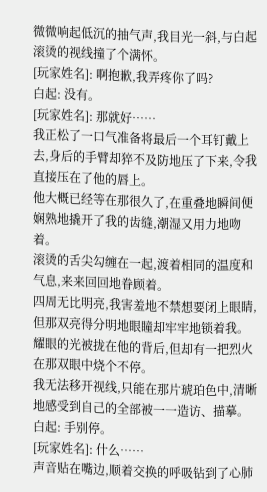微微响起低沉的抽气声,我目光一斜,与白起滚烫的视线撞了个满怀。
[玩家姓名]: 啊抱歉,我弄疼你了吗?
白起: 没有。
[玩家姓名]: 那就好……
我正松了一口气准备将最后一个耳钉戴上去,身后的手臂却猝不及防地压了下来,令我直接压在了他的唇上。
他大概已经等在那很久了,在重叠地瞬间便娴熟地撬开了我的齿缝,潮湿又用力地吻着。
滚烫的舌尖勾缠在一起,渡着相同的温度和气息,来来回回地眷顾着。
四周无比明亮,我害羞地不禁想要闭上眼睛,但那双亮得分明地眼瞳却牢牢地锁着我。
耀眼的光被拢在他的背后,但却有一把烈火在那双眼中烧个不停。
我无法移开视线,只能在那片琥珀色中,清晰地感受到自己的全部被一一造访、描摹。
白起: 手别停。
[玩家姓名]: 什么……
声音贴在嘴边,顺着交换的呼吸钻到了心肺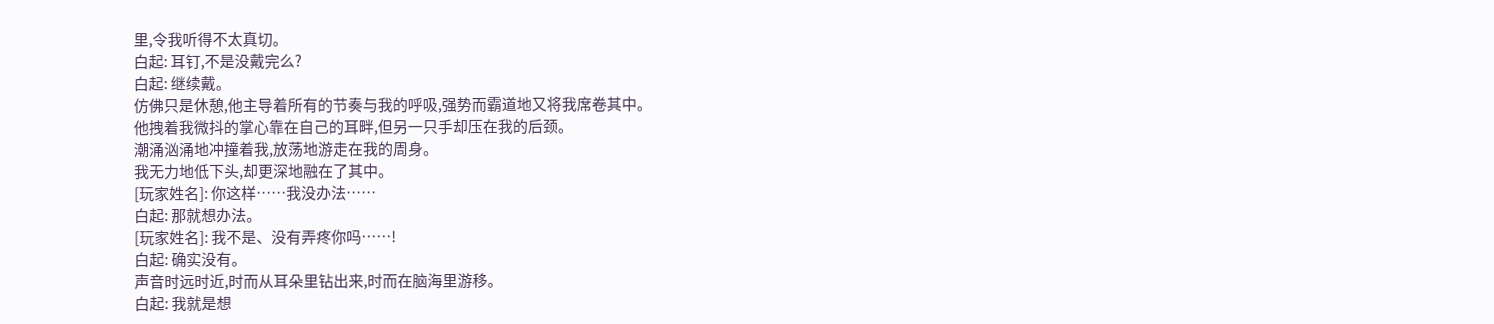里,令我听得不太真切。
白起: 耳钉,不是没戴完么?
白起: 继续戴。
仿佛只是休憩,他主导着所有的节奏与我的呼吸,强势而霸道地又将我席卷其中。
他拽着我微抖的掌心靠在自己的耳畔,但另一只手却压在我的后颈。
潮涌汹涌地冲撞着我,放荡地游走在我的周身。
我无力地低下头,却更深地融在了其中。
[玩家姓名]: 你这样……我没办法……
白起: 那就想办法。
[玩家姓名]: 我不是、没有弄疼你吗……!
白起: 确实没有。
声音时远时近,时而从耳朵里钻出来,时而在脑海里游移。
白起: 我就是想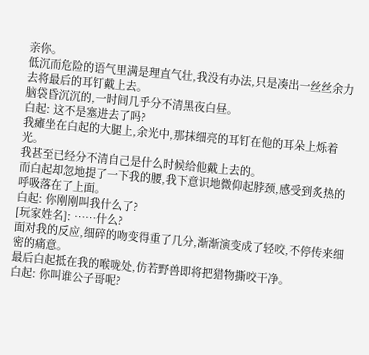亲你。
低沉而危险的语气里满是理直气壮,我没有办法,只是凑出一丝丝余力去将最后的耳钉戴上去。
脑袋昏沉沉的,一时间几乎分不清黑夜白昼。
白起: 这不是塞进去了吗?
我瘫坐在白起的大腿上,余光中,那抹细亮的耳钉在他的耳朵上烁着光。
我甚至已经分不清自己是什么时候给他戴上去的。
而白起却忽地提了一下我的腰,我下意识地微仰起脖颈,感受到炙热的呼吸落在了上面。
白起: 你刚刚叫我什么了?
[玩家姓名]: ……什么?
面对我的反应,细碎的吻变得重了几分,渐渐演变成了轻咬,不停传来细密的痛意。
最后白起抵在我的喉咙处,仿若野兽即将把猎物撕咬干净。
白起: 你叫谁公子哥呢?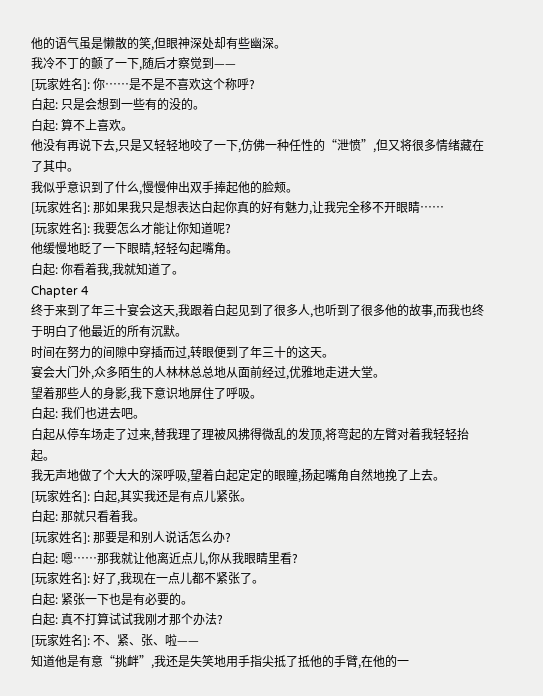他的语气虽是懒散的笑,但眼神深处却有些幽深。
我冷不丁的颤了一下,随后才察觉到——
[玩家姓名]: 你……是不是不喜欢这个称呼?
白起: 只是会想到一些有的没的。
白起: 算不上喜欢。
他没有再说下去,只是又轻轻地咬了一下,仿佛一种任性的“泄愤”,但又将很多情绪藏在了其中。
我似乎意识到了什么,慢慢伸出双手捧起他的脸颊。
[玩家姓名]: 那如果我只是想表达白起你真的好有魅力,让我完全移不开眼睛……
[玩家姓名]: 我要怎么才能让你知道呢?
他缓慢地眨了一下眼睛,轻轻勾起嘴角。
白起: 你看着我,我就知道了。
Chapter 4
终于来到了年三十宴会这天,我跟着白起见到了很多人,也听到了很多他的故事,而我也终于明白了他最近的所有沉默。
时间在努力的间隙中穿插而过,转眼便到了年三十的这天。
宴会大门外,众多陌生的人林林总总地从面前经过,优雅地走进大堂。
望着那些人的身影,我下意识地屏住了呼吸。
白起: 我们也进去吧。
白起从停车场走了过来,替我理了理被风拂得微乱的发顶,将弯起的左臂对着我轻轻抬起。
我无声地做了个大大的深呼吸,望着白起定定的眼瞳,扬起嘴角自然地挽了上去。
[玩家姓名]: 白起,其实我还是有点儿紧张。
白起: 那就只看着我。
[玩家姓名]: 那要是和别人说话怎么办?
白起: 嗯……那我就让他离近点儿,你从我眼睛里看?
[玩家姓名]: 好了,我现在一点儿都不紧张了。
白起: 紧张一下也是有必要的。
白起: 真不打算试试我刚才那个办法?
[玩家姓名]: 不、紧、张、啦——
知道他是有意“挑衅”,我还是失笑地用手指尖抵了抵他的手臂,在他的一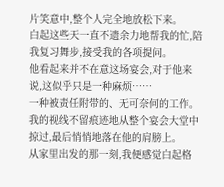片笑意中,整个人完全地放松下来。
白起这些天一直不遗余力地帮我的忙,陪我复习舞步,接受我的各项提问。
他看起来并不在意这场宴会,对于他来说,这似乎只是一种麻烦……
一种被责任附带的、无可奈何的工作。
我的视线不留痕迹地从整个宴会大堂中掠过,最后悄悄地落在他的肩膀上。
从家里出发的那一刻,我便感觉白起格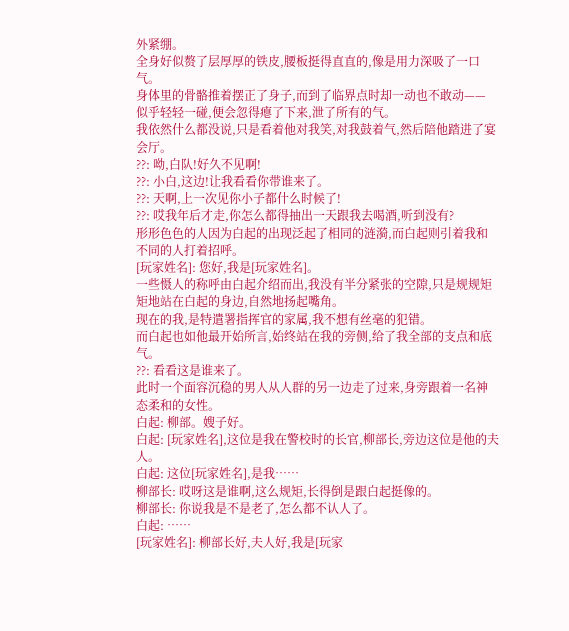外紧绷。
全身好似赘了层厚厚的铁皮,腰板挺得直直的,像是用力深吸了一口气。
身体里的骨骼推着摆正了身子,而到了临界点时却一动也不敢动——
似乎轻轻一碰,便会忽得瘪了下来,泄了所有的气。
我依然什么都没说,只是看着他对我笑,对我鼓着气,然后陪他踏进了宴会厅。
??: 呦,白队!好久不见啊!
??: 小白,这边!让我看看你带谁来了。
??: 天啊,上一次见你小子都什么时候了!
??: 哎我年后才走,你怎么都得抽出一天跟我去喝酒,听到没有?
形形色色的人因为白起的出现泛起了相同的涟漪,而白起则引着我和不同的人打着招呼。
[玩家姓名]: 您好,我是[玩家姓名]。
一些慑人的称呼由白起介绍而出,我没有半分紧张的空隙,只是规规矩矩地站在白起的身边,自然地扬起嘴角。
现在的我,是特遣署指挥官的家属,我不想有丝毫的犯错。
而白起也如他最开始所言,始终站在我的旁侧,给了我全部的支点和底气。
??: 看看这是谁来了。
此时一个面容沉稳的男人从人群的另一边走了过来,身旁跟着一名神态柔和的女性。
白起: 柳部。嫂子好。
白起: [玩家姓名],这位是我在警校时的长官,柳部长,旁边这位是他的夫人。
白起: 这位[玩家姓名],是我……
柳部长: 哎呀这是谁啊,这么规矩,长得倒是跟白起挺像的。
柳部长: 你说我是不是老了,怎么都不认人了。
白起: ……
[玩家姓名]: 柳部长好,夫人好,我是[玩家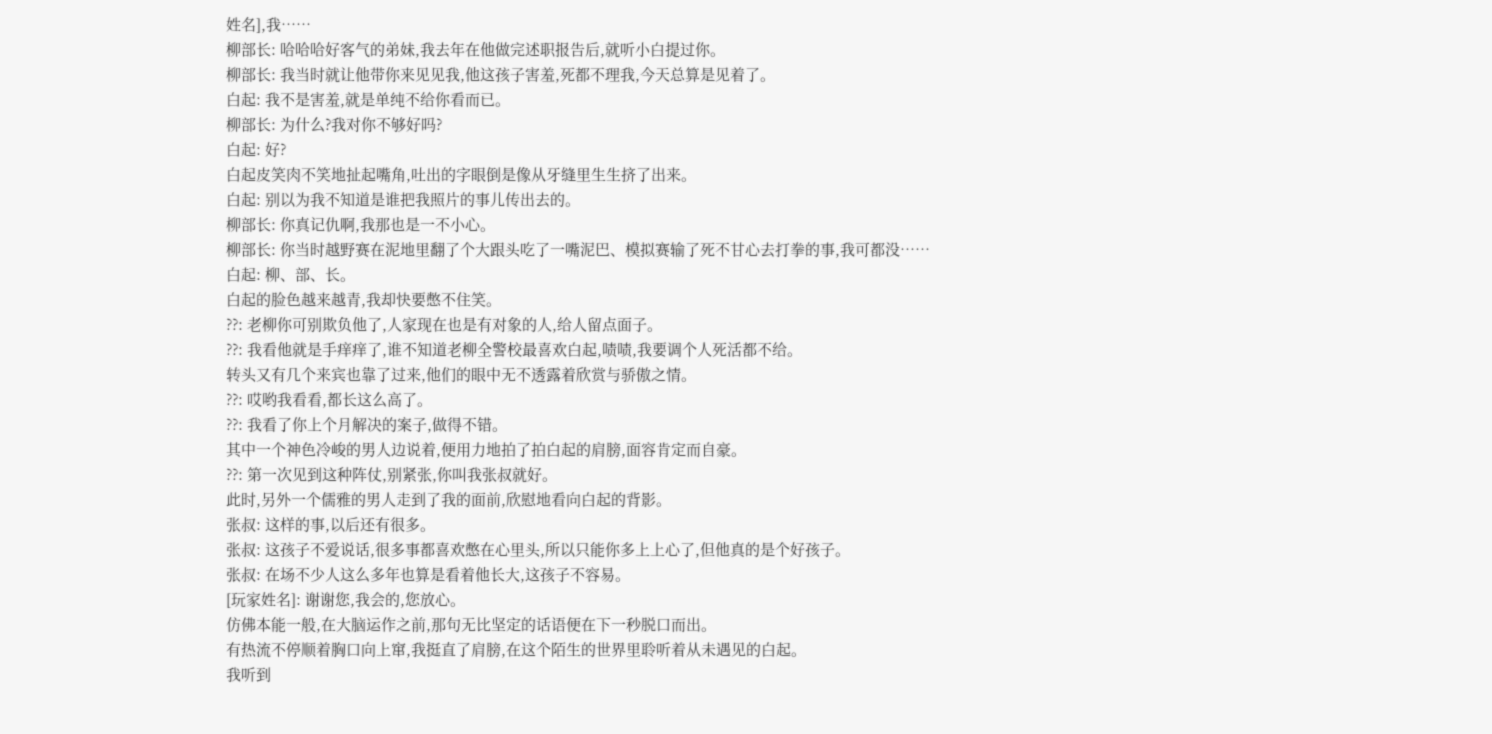姓名],我……
柳部长: 哈哈哈好客气的弟妹,我去年在他做完述职报告后,就听小白提过你。
柳部长: 我当时就让他带你来见见我,他这孩子害羞,死都不理我,今天总算是见着了。
白起: 我不是害羞,就是单纯不给你看而已。
柳部长: 为什么?我对你不够好吗?
白起: 好?
白起皮笑肉不笑地扯起嘴角,吐出的字眼倒是像从牙缝里生生挤了出来。
白起: 别以为我不知道是谁把我照片的事儿传出去的。
柳部长: 你真记仇啊,我那也是一不小心。
柳部长: 你当时越野赛在泥地里翻了个大跟头吃了一嘴泥巴、模拟赛输了死不甘心去打拳的事,我可都没……
白起: 柳、部、长。
白起的脸色越来越青,我却快要憋不住笑。
??: 老柳你可别欺负他了,人家现在也是有对象的人,给人留点面子。
??: 我看他就是手痒痒了,谁不知道老柳全警校最喜欢白起,啧啧,我要调个人死活都不给。
转头又有几个来宾也靠了过来,他们的眼中无不透露着欣赏与骄傲之情。
??: 哎哟我看看,都长这么高了。
??: 我看了你上个月解决的案子,做得不错。
其中一个神色冷峻的男人边说着,便用力地拍了拍白起的肩膀,面容肯定而自豪。
??: 第一次见到这种阵仗,别紧张,你叫我张叔就好。
此时,另外一个儒雅的男人走到了我的面前,欣慰地看向白起的背影。
张叔: 这样的事,以后还有很多。
张叔: 这孩子不爱说话,很多事都喜欢憋在心里头,所以只能你多上上心了,但他真的是个好孩子。
张叔: 在场不少人这么多年也算是看着他长大,这孩子不容易。
[玩家姓名]: 谢谢您,我会的,您放心。
仿佛本能一般,在大脑运作之前,那句无比坚定的话语便在下一秒脱口而出。
有热流不停顺着胸口向上窜,我挺直了肩膀,在这个陌生的世界里聆听着从未遇见的白起。
我听到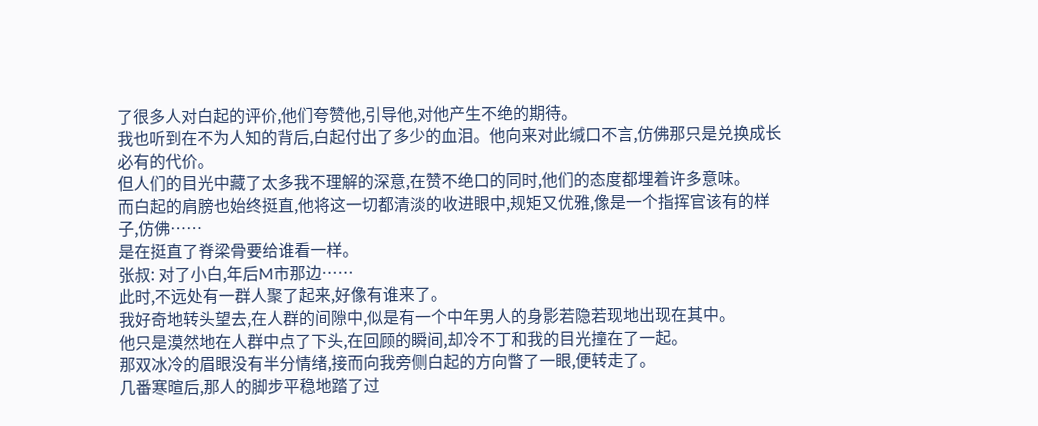了很多人对白起的评价,他们夸赞他,引导他,对他产生不绝的期待。
我也听到在不为人知的背后,白起付出了多少的血泪。他向来对此缄口不言,仿佛那只是兑换成长必有的代价。
但人们的目光中藏了太多我不理解的深意,在赞不绝口的同时,他们的态度都埋着许多意味。
而白起的肩膀也始终挺直,他将这一切都清淡的收进眼中,规矩又优雅,像是一个指挥官该有的样子,仿佛……
是在挺直了脊梁骨要给谁看一样。
张叔: 对了小白,年后M市那边……
此时,不远处有一群人聚了起来,好像有谁来了。
我好奇地转头望去,在人群的间隙中,似是有一个中年男人的身影若隐若现地出现在其中。
他只是漠然地在人群中点了下头,在回顾的瞬间,却冷不丁和我的目光撞在了一起。
那双冰冷的眉眼没有半分情绪,接而向我旁侧白起的方向瞥了一眼,便转走了。
几番寒暄后,那人的脚步平稳地踏了过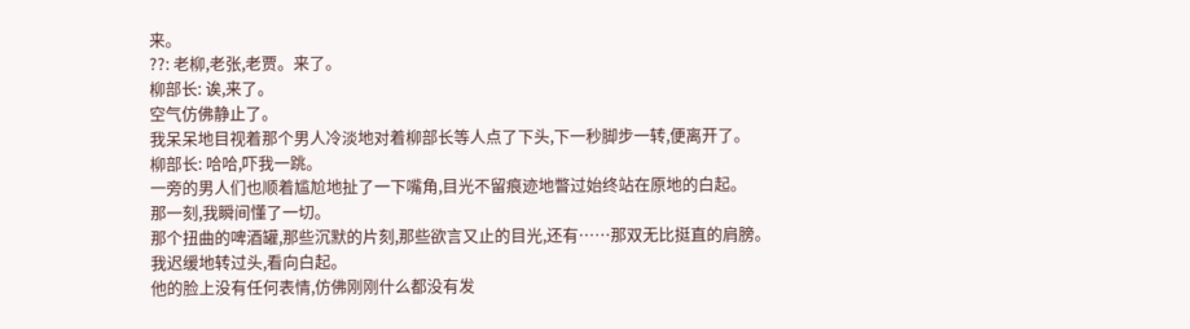来。
??: 老柳,老张,老贾。来了。
柳部长: 诶,来了。
空气仿佛静止了。
我呆呆地目视着那个男人冷淡地对着柳部长等人点了下头,下一秒脚步一转,便离开了。
柳部长: 哈哈,吓我一跳。
一旁的男人们也顺着尴尬地扯了一下嘴角,目光不留痕迹地瞥过始终站在原地的白起。
那一刻,我瞬间懂了一切。
那个扭曲的啤酒罐,那些沉默的片刻,那些欲言又止的目光,还有……那双无比挺直的肩膀。
我迟缓地转过头,看向白起。
他的脸上没有任何表情,仿佛刚刚什么都没有发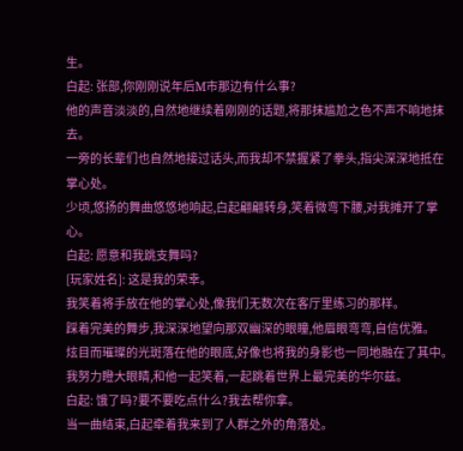生。
白起: 张部,你刚刚说年后M市那边有什么事?
他的声音淡淡的,自然地继续着刚刚的话题,将那抹尴尬之色不声不响地抹去。
一旁的长辈们也自然地接过话头,而我却不禁握紧了拳头,指尖深深地抵在掌心处。
少顷,悠扬的舞曲悠悠地响起,白起翩翩转身,笑着微弯下腰,对我摊开了掌心。
白起: 愿意和我跳支舞吗?
[玩家姓名]: 这是我的荣幸。
我笑着将手放在他的掌心处,像我们无数次在客厅里练习的那样。
踩着完美的舞步,我深深地望向那双幽深的眼瞳,他眉眼弯弯,自信优雅。
炫目而璀璨的光斑落在他的眼底,好像也将我的身影也一同地融在了其中。
我努力瞪大眼睛,和他一起笑着,一起跳着世界上最完美的华尔兹。
白起: 饿了吗?要不要吃点什么?我去帮你拿。
当一曲结束,白起牵着我来到了人群之外的角落处。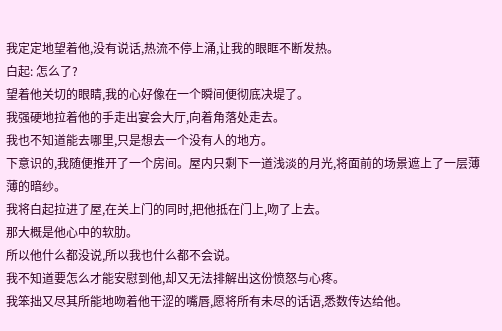我定定地望着他,没有说话,热流不停上涌,让我的眼眶不断发热。
白起: 怎么了?
望着他关切的眼睛,我的心好像在一个瞬间便彻底决堤了。
我强硬地拉着他的手走出宴会大厅,向着角落处走去。
我也不知道能去哪里,只是想去一个没有人的地方。
下意识的,我随便推开了一个房间。屋内只剩下一道浅淡的月光,将面前的场景遮上了一层薄薄的暗纱。
我将白起拉进了屋,在关上门的同时,把他抵在门上,吻了上去。
那大概是他心中的软肋。
所以他什么都没说,所以我也什么都不会说。
我不知道要怎么才能安慰到他,却又无法排解出这份愤怒与心疼。
我笨拙又尽其所能地吻着他干涩的嘴唇,愿将所有未尽的话语,悉数传达给他。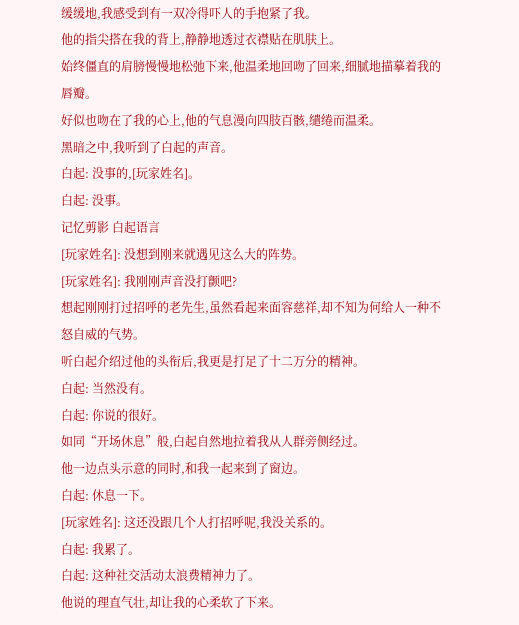缓缓地,我感受到有一双冷得吓人的手抱紧了我。
他的指尖搭在我的背上,静静地透过衣襟贴在肌肤上。
始终僵直的肩膀慢慢地松弛下来,他温柔地回吻了回来,细腻地描摹着我的唇瓣。
好似也吻在了我的心上,他的气息漫向四肢百骸,缱绻而温柔。
黑暗之中,我听到了白起的声音。
白起: 没事的,[玩家姓名]。
白起: 没事。
记忆剪影 白起语言
[玩家姓名]: 没想到刚来就遇见这么大的阵势。
[玩家姓名]: 我刚刚声音没打颤吧?
想起刚刚打过招呼的老先生,虽然看起来面容慈祥,却不知为何给人一种不怒自威的气势。
听白起介绍过他的头衔后,我更是打足了十二万分的精神。
白起: 当然没有。
白起: 你说的很好。
如同“开场休息”般,白起自然地拉着我从人群旁侧经过。
他一边点头示意的同时,和我一起来到了窗边。
白起: 休息一下。
[玩家姓名]: 这还没跟几个人打招呼呢,我没关系的。
白起: 我累了。
白起: 这种社交活动太浪费精神力了。
他说的理直气壮,却让我的心柔软了下来。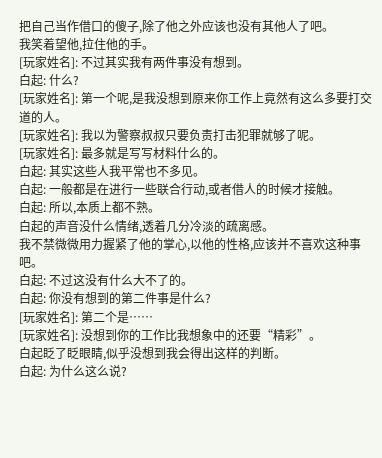把自己当作借口的傻子,除了他之外应该也没有其他人了吧。
我笑着望他,拉住他的手。
[玩家姓名]: 不过其实我有两件事没有想到。
白起: 什么?
[玩家姓名]: 第一个呢,是我没想到原来你工作上竟然有这么多要打交道的人。
[玩家姓名]: 我以为警察叔叔只要负责打击犯罪就够了呢。
[玩家姓名]: 最多就是写写材料什么的。
白起: 其实这些人我平常也不多见。
白起: 一般都是在进行一些联合行动,或者借人的时候才接触。
白起: 所以,本质上都不熟。
白起的声音没什么情绪,透着几分冷淡的疏离感。
我不禁微微用力握紧了他的掌心,以他的性格,应该并不喜欢这种事吧。
白起: 不过这没有什么大不了的。
白起: 你没有想到的第二件事是什么?
[玩家姓名]: 第二个是……
[玩家姓名]: 没想到你的工作比我想象中的还要“精彩”。
白起眨了眨眼睛,似乎没想到我会得出这样的判断。
白起: 为什么这么说?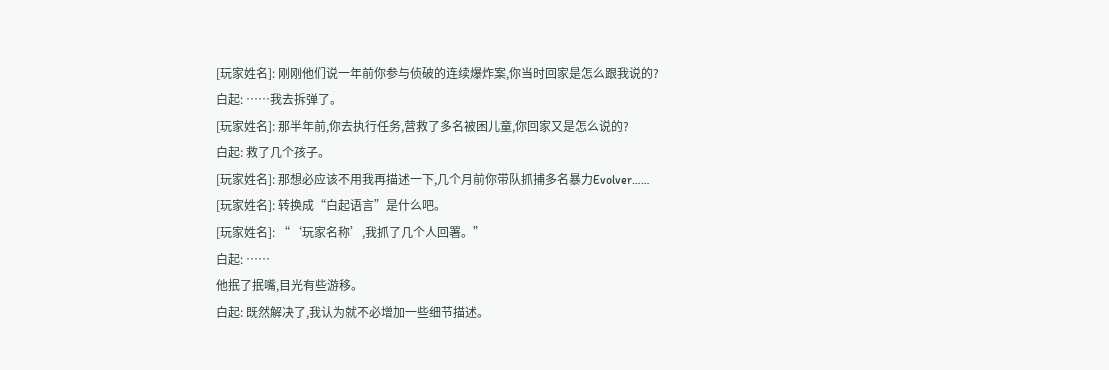[玩家姓名]: 刚刚他们说一年前你参与侦破的连续爆炸案,你当时回家是怎么跟我说的?
白起: ……我去拆弹了。
[玩家姓名]: 那半年前,你去执行任务,营救了多名被困儿童,你回家又是怎么说的?
白起: 救了几个孩子。
[玩家姓名]: 那想必应该不用我再描述一下,几个月前你带队抓捕多名暴力Evolver……
[玩家姓名]: 转换成“白起语言”是什么吧。
[玩家姓名]: “‘玩家名称’,我抓了几个人回署。”
白起: ……
他抿了抿嘴,目光有些游移。
白起: 既然解决了,我认为就不必增加一些细节描述。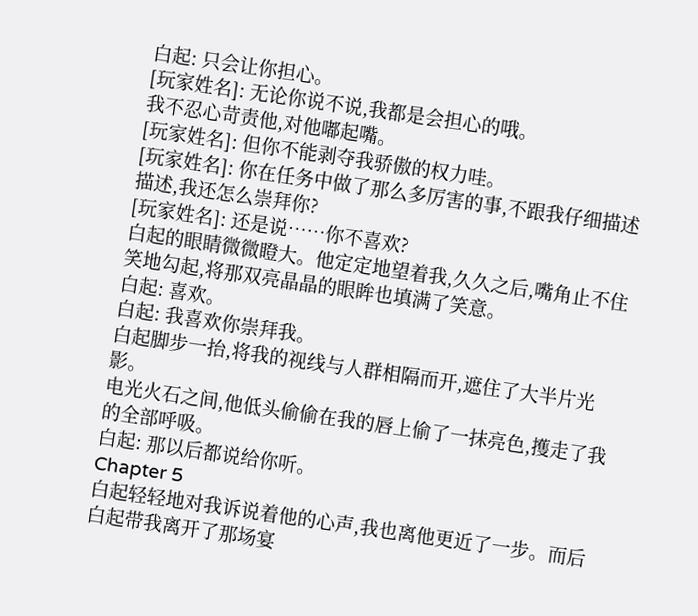白起: 只会让你担心。
[玩家姓名]: 无论你说不说,我都是会担心的哦。
我不忍心苛责他,对他嘟起嘴。
[玩家姓名]: 但你不能剥夺我骄傲的权力哇。
[玩家姓名]: 你在任务中做了那么多厉害的事,不跟我仔细描述描述,我还怎么崇拜你?
[玩家姓名]: 还是说……你不喜欢?
白起的眼睛微微瞪大。他定定地望着我,久久之后,嘴角止不住笑地勾起,将那双亮晶晶的眼眸也填满了笑意。
白起: 喜欢。
白起: 我喜欢你崇拜我。
白起脚步一抬,将我的视线与人群相隔而开,遮住了大半片光影。
电光火石之间,他低头偷偷在我的唇上偷了一抹亮色,擭走了我的全部呼吸。
白起: 那以后都说给你听。
Chapter 5
白起轻轻地对我诉说着他的心声,我也离他更近了一步。而后白起带我离开了那场宴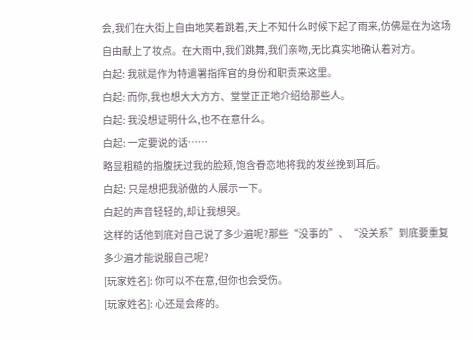会,我们在大街上自由地笑着跳着,天上不知什么时候下起了雨来,仿佛是在为这场自由献上了妆点。在大雨中,我们跳舞,我们亲吻,无比真实地确认着对方。
白起: 我就是作为特遣署指挥官的身份和职责来这里。
白起: 而你,我也想大大方方、堂堂正正地介绍给那些人。
白起: 我没想证明什么,也不在意什么。
白起: 一定要说的话……
略显粗糙的指腹抚过我的脸颊,饱含眷恋地将我的发丝挽到耳后。
白起: 只是想把我骄傲的人展示一下。
白起的声音轻轻的,却让我想哭。
这样的话他到底对自己说了多少遍呢?那些“没事的”、“没关系”到底要重复多少遍才能说服自己呢?
[玩家姓名]: 你可以不在意,但你也会受伤。
[玩家姓名]: 心还是会疼的。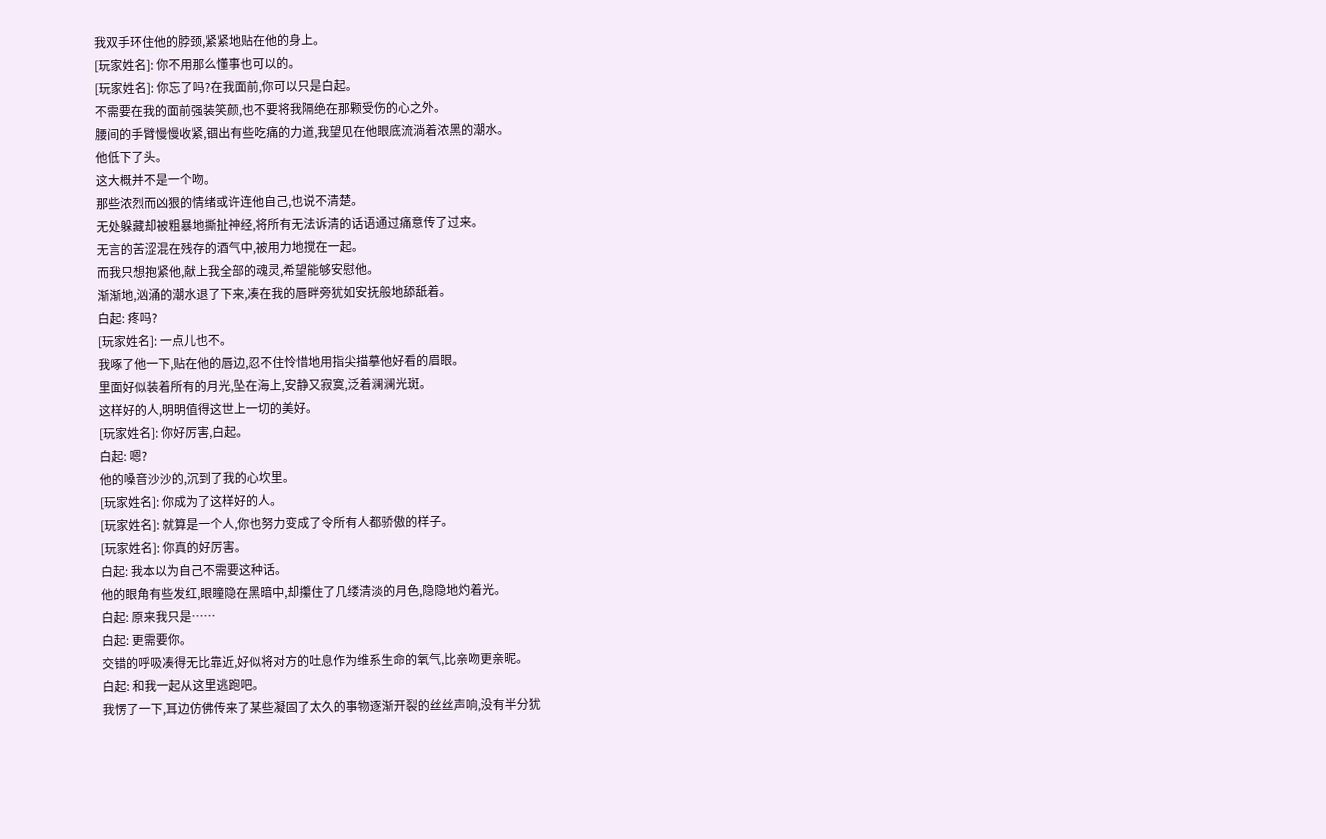我双手环住他的脖颈,紧紧地贴在他的身上。
[玩家姓名]: 你不用那么懂事也可以的。
[玩家姓名]: 你忘了吗?在我面前,你可以只是白起。
不需要在我的面前强装笑颜,也不要将我隔绝在那颗受伤的心之外。
腰间的手臂慢慢收紧,锢出有些吃痛的力道,我望见在他眼底流淌着浓黑的潮水。
他低下了头。
这大概并不是一个吻。
那些浓烈而凶狠的情绪或许连他自己,也说不清楚。
无处躲藏却被粗暴地撕扯神经,将所有无法诉清的话语通过痛意传了过来。
无言的苦涩混在残存的酒气中,被用力地搅在一起。
而我只想抱紧他,献上我全部的魂灵,希望能够安慰他。
渐渐地,汹涌的潮水退了下来,凑在我的唇畔旁犹如安抚般地舔舐着。
白起: 疼吗?
[玩家姓名]: 一点儿也不。
我啄了他一下,贴在他的唇边,忍不住怜惜地用指尖描摹他好看的眉眼。
里面好似装着所有的月光,坠在海上,安静又寂寞,泛着澜澜光斑。
这样好的人,明明值得这世上一切的美好。
[玩家姓名]: 你好厉害,白起。
白起: 嗯?
他的嗓音沙沙的,沉到了我的心坎里。
[玩家姓名]: 你成为了这样好的人。
[玩家姓名]: 就算是一个人,你也努力变成了令所有人都骄傲的样子。
[玩家姓名]: 你真的好厉害。
白起: 我本以为自己不需要这种话。
他的眼角有些发红,眼瞳隐在黑暗中,却攥住了几缕清淡的月色,隐隐地灼着光。
白起: 原来我只是……
白起: 更需要你。
交错的呼吸凑得无比靠近,好似将对方的吐息作为维系生命的氧气,比亲吻更亲昵。
白起: 和我一起从这里逃跑吧。
我愣了一下,耳边仿佛传来了某些凝固了太久的事物逐渐开裂的丝丝声响,没有半分犹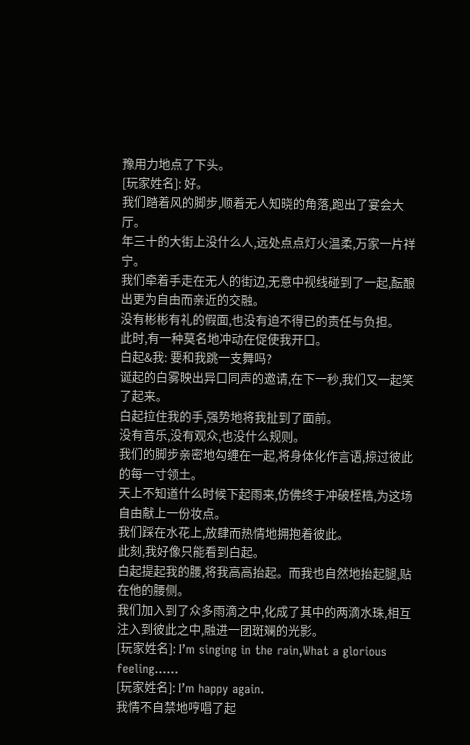豫用力地点了下头。
[玩家姓名]: 好。
我们踏着风的脚步,顺着无人知晓的角落,跑出了宴会大厅。
年三十的大街上没什么人,远处点点灯火温柔,万家一片祥宁。
我们牵着手走在无人的街边,无意中视线碰到了一起,酝酿出更为自由而亲近的交融。
没有彬彬有礼的假面,也没有迫不得已的责任与负担。
此时,有一种莫名地冲动在促使我开口。
白起&我: 要和我跳一支舞吗?
诞起的白雾映出异口同声的邀请,在下一秒,我们又一起笑了起来。
白起拉住我的手,强势地将我扯到了面前。
没有音乐,没有观众,也没什么规则。
我们的脚步亲密地勾缠在一起,将身体化作言语,掠过彼此的每一寸领土。
天上不知道什么时候下起雨来,仿佛终于冲破桎梏,为这场自由献上一份妆点。
我们踩在水花上,放肆而热情地拥抱着彼此。
此刻,我好像只能看到白起。
白起提起我的腰,将我高高抬起。而我也自然地抬起腿,贴在他的腰侧。
我们加入到了众多雨滴之中,化成了其中的两滴水珠,相互注入到彼此之中,融进一团斑斓的光影。
[玩家姓名]: I’m singing in the rain,What a glorious feeling……
[玩家姓名]: I’m happy again.
我情不自禁地哼唱了起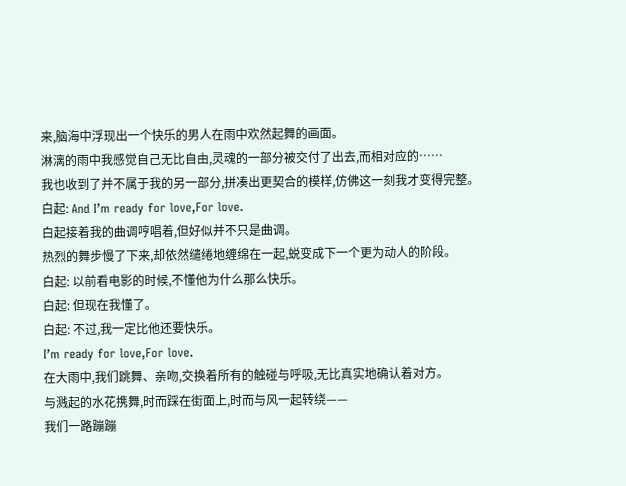来,脑海中浮现出一个快乐的男人在雨中欢然起舞的画面。
淋漓的雨中我感觉自己无比自由,灵魂的一部分被交付了出去,而相对应的……
我也收到了并不属于我的另一部分,拼凑出更契合的模样,仿佛这一刻我才变得完整。
白起: And I’m ready for love,For love.
白起接着我的曲调哼唱着,但好似并不只是曲调。
热烈的舞步慢了下来,却依然缱绻地缠绵在一起,蜕变成下一个更为动人的阶段。
白起: 以前看电影的时候,不懂他为什么那么快乐。
白起: 但现在我懂了。
白起: 不过,我一定比他还要快乐。
I’m ready for love,For love.
在大雨中,我们跳舞、亲吻,交换着所有的触碰与呼吸,无比真实地确认着对方。
与溅起的水花携舞,时而踩在街面上,时而与风一起转绕——
我们一路蹦蹦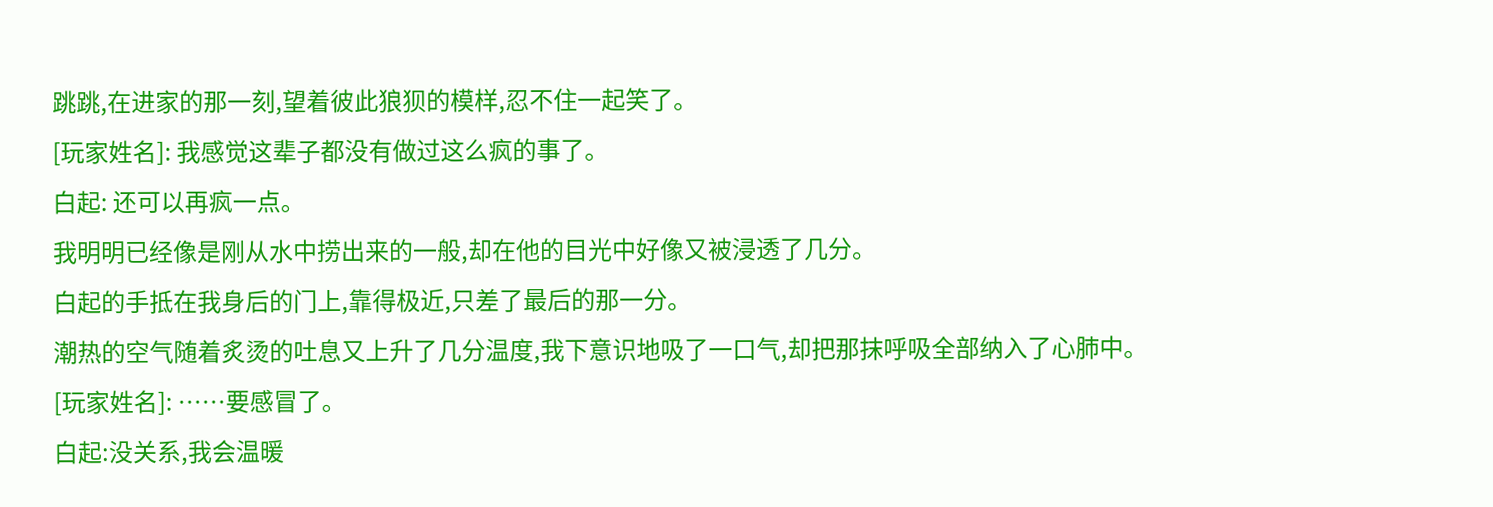跳跳,在进家的那一刻,望着彼此狼狈的模样,忍不住一起笑了。
[玩家姓名]: 我感觉这辈子都没有做过这么疯的事了。
白起: 还可以再疯一点。
我明明已经像是刚从水中捞出来的一般,却在他的目光中好像又被浸透了几分。
白起的手抵在我身后的门上,靠得极近,只差了最后的那一分。
潮热的空气随着炙烫的吐息又上升了几分温度,我下意识地吸了一口气,却把那抹呼吸全部纳入了心肺中。
[玩家姓名]: ……要感冒了。
白起:没关系,我会温暖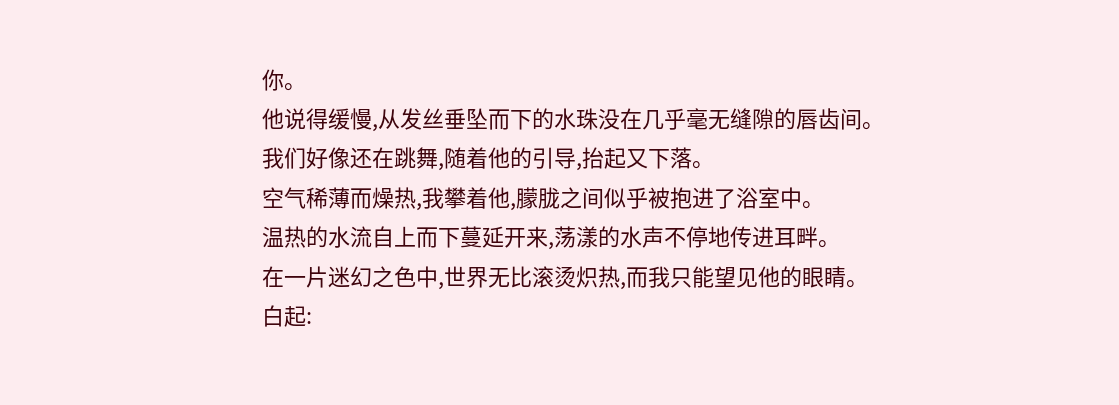你。
他说得缓慢,从发丝垂坠而下的水珠没在几乎毫无缝隙的唇齿间。
我们好像还在跳舞,随着他的引导,抬起又下落。
空气稀薄而燥热,我攀着他,朦胧之间似乎被抱进了浴室中。
温热的水流自上而下蔓延开来,荡漾的水声不停地传进耳畔。
在一片迷幻之色中,世界无比滚烫炽热,而我只能望见他的眼睛。
白起: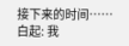接下来的时间……
白起: 我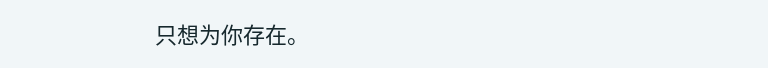只想为你存在。